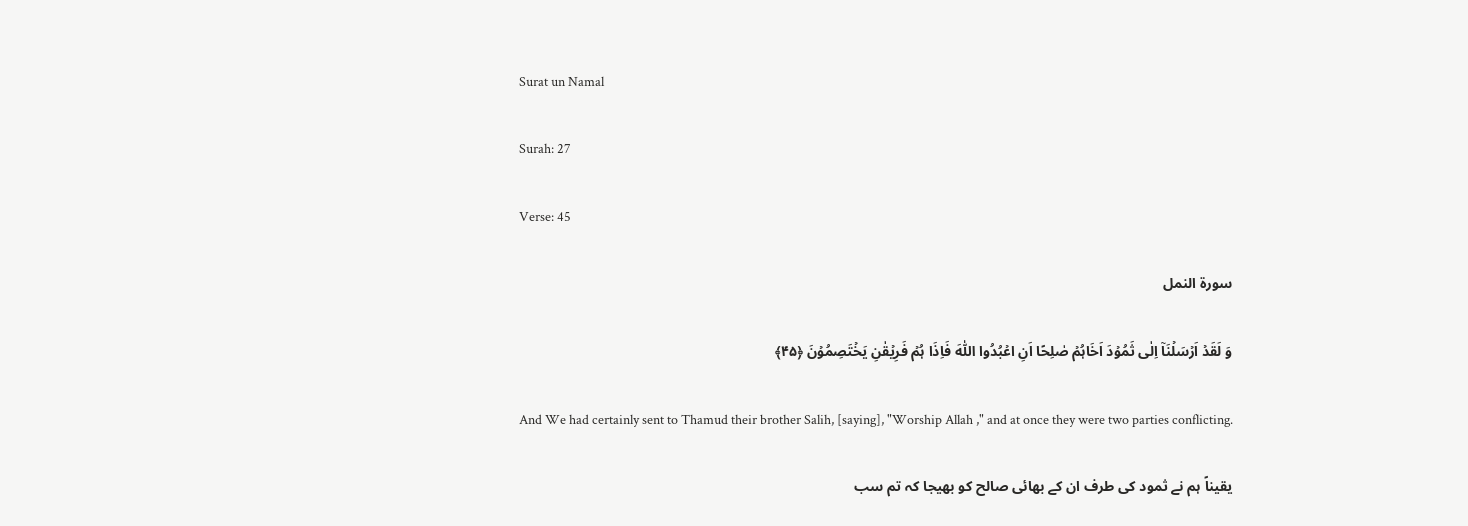Surat un Namal

Surah: 27

Verse: 45

سورة النمل

وَ لَقَدۡ اَرۡسَلۡنَاۤ اِلٰی ثَمُوۡدَ اَخَاہُمۡ صٰلِحًا اَنِ اعۡبُدُوا اللّٰہَ فَاِذَا ہُمۡ فَرِیۡقٰنِ یَخۡتَصِمُوۡنَ ﴿۴۵﴾

And We had certainly sent to Thamud their brother Salih, [saying], "Worship Allah ," and at once they were two parties conflicting.

یقیناً ہم نے ثمود کی طرف ان کے بھائی صالح کو بھیجا کہ تم سب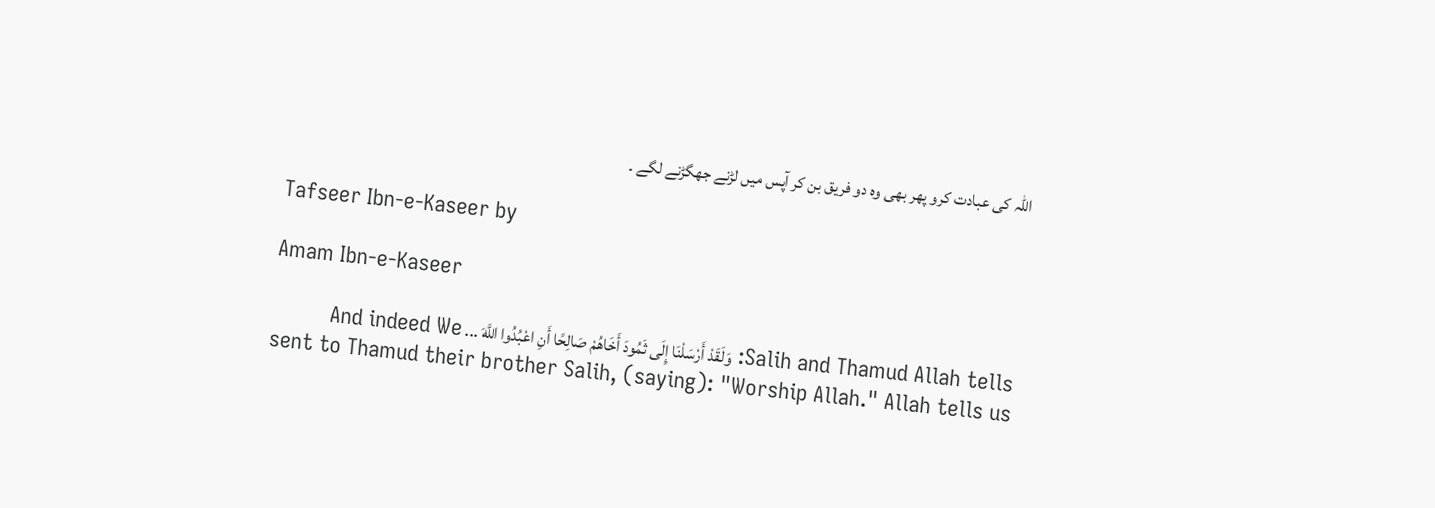اللہ کی عبادت کرو پھر بھی وہ دو فریق بن کر آپس میں لڑنے جھگڑنے لگے ۔

Tafseer Ibn-e-Kaseer by

Amam Ibn-e-Kaseer

Salih and Thamud Allah tells: وَلَقَدْ أَرْسَلْنَا إِلَى ثَمُودَ أَخَاهُمْ صَالِحًا أَنِ اعْبُدُوا اللَّهَ ... And indeed We sent to Thamud their brother Salih, (saying): "Worship Allah." Allah tells us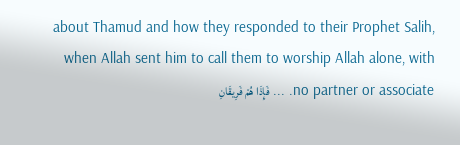about Thamud and how they responded to their Prophet Salih, when Allah sent him to call them to worship Allah alone, with no partner or associate. ... فَإِذَا هُمْ فَرِيقَانِ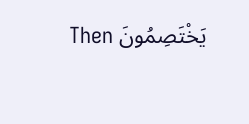يَخْتَصِمُونَ Then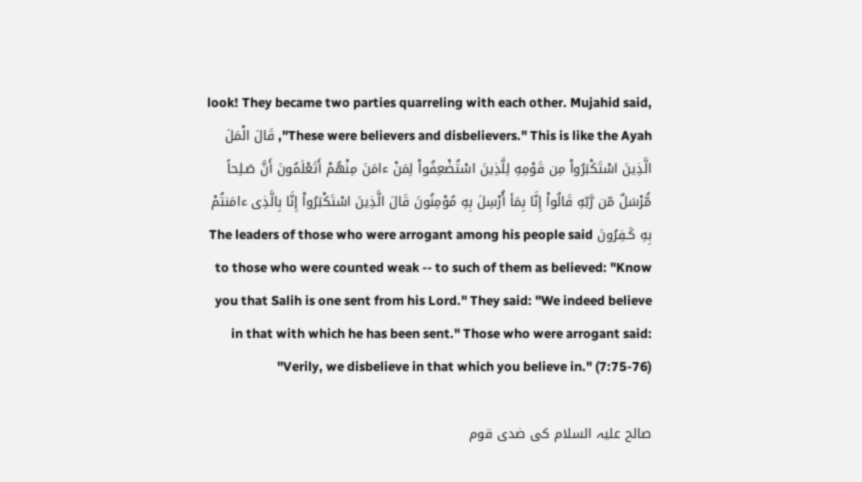look! They became two parties quarreling with each other. Mujahid said, "These were believers and disbelievers." This is like the Ayah, قَالَ الْمَلَ الَّذِينَ اسْتَكْبَرُواْ مِن قَوْمِهِ لِلَّذِينَ اسْتُضْعِفُواْ لِمَنْ ءامَنَ مِنْهُمْ أَتَعْلَمُونَ أَنَّ صَـلِحاً مُّرْسَلٌ مّن رَّبّهِ قَالُواْ إِنَّا بِمَأ أُرْسِلَ بِهِ مُوْمِنُونَ قَالَ الَّذِينَ اسْتَكْبَرُواْ إِنَّا بِالَّذِى ءامَنتُمْ بِهِ كَـفِرُونَ The leaders of those who were arrogant among his people said to those who were counted weak -- to such of them as believed: "Know you that Salih is one sent from his Lord." They said: "We indeed believe in that with which he has been sent." Those who were arrogant said: "Verily, we disbelieve in that which you believe in." (7:75-76)

صالح علیہ السلام کی ضدی قوم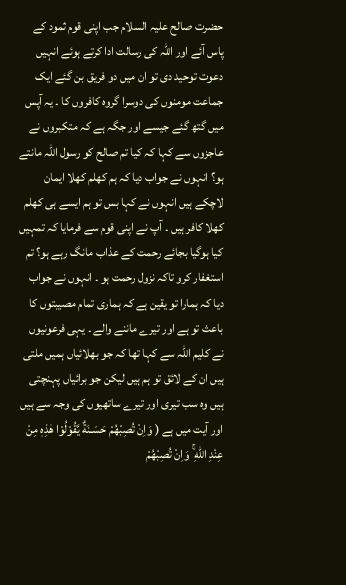حضرت صالح علیہ السلام جب اپنی قوم ثمود کے پاس آئے اور اللہ کی رسالت ادا کرتے ہوئے انہیں دعوت توحید دی تو ان میں دو فریق بن گئے ایک جماعت مومنوں کی دوسرا گروہ کافروں کا ۔ یہ آپس میں گتھ گئے جیسے اور جگہ ہے کہ متکبروں نے عاجزوں سے کہا کہ کیا تم صالح کو رسول اللہ مانتے ہو؟ انہوں نے جواب دیا کہ ہم کھلم کھلا ایمان لاچکے ہیں انہوں نے کہا بس تو ہم ایسے ہی کھلم کھلا کافر ہیں ۔ آپ نے اپنی قوم سے فرمایا کہ تمہیں کیا ہوگیا بجائے رحمت کے عذاب مانگ رہے ہو؟ تم استغفار کرو تاکہ نزول رحمت ہو ۔ انہوں نے جواب دیا کہ ہمارا تو یقین ہے کہ ہماری تمام مصیبتوں کا باعث تو ہے اور تیرے ماننے والے ۔ یہی فرعونیوں نے کلیم اللہ سے کہا تھا کہ جو بھلائیاں ہمیں ملتی ہیں ان کے لائق تو ہم ہیں لیکن جو برائیاں پہنچتی ہیں وہ سب تیری اور تیرے ساتھیوں کی وجہ سے ہیں اور آیت میں ہے ( وَاِنْ تُصِبْھُمْ حَسَـنَةٌ يَّقُوْلُوْا هٰذِهٖ مِنْ عِنْدِ اللّٰهِ ۚ وَاِنْ تُصِبْھُمْ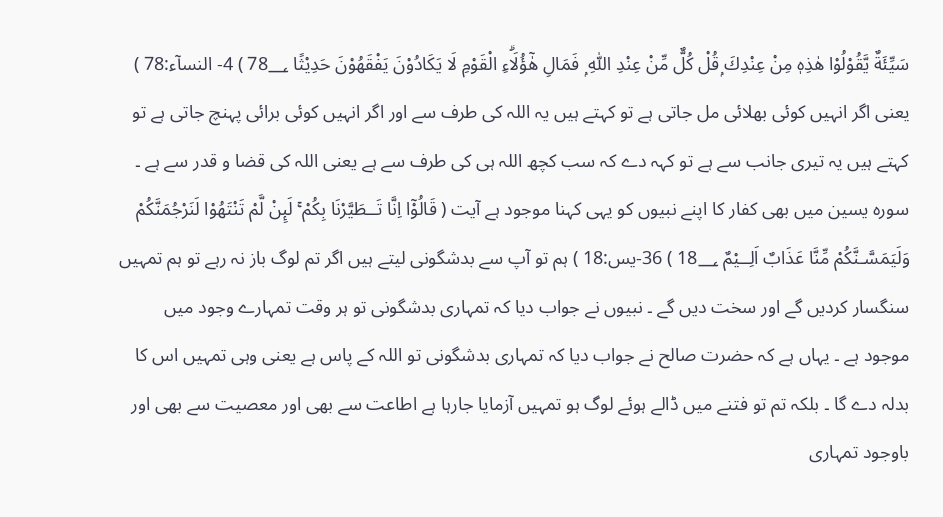سَيِّئَةٌ يَّقُوْلُوْا هٰذِهٖ مِنْ عِنْدِكَ ۭقُلْ كُلٌّ مِّنْ عِنْدِ اللّٰهِ ۭ فَمَالِ هٰٓؤُلَاۗءِ الْقَوْمِ لَا يَكَادُوْنَ يَفْقَهُوْنَ حَدِيْثًا 78؀ ) 4- النسآء:78 ) یعنی اگر انہیں کوئی بھلائی مل جاتی ہے تو کہتے ہیں یہ اللہ کی طرف سے اور اگر انہیں کوئی برائی پہنچ جاتی ہے تو کہتے ہیں یہ تیری جانب سے ہے تو کہہ دے کہ سب کچھ اللہ ہی کی طرف سے ہے یعنی اللہ کی قضا و قدر سے ہے ۔ سورہ یسین میں بھی کفار کا اپنے نبیوں کو یہی کہنا موجود ہے آیت ( قَالُوْٓا اِنَّا تَــطَيَّرْنَا بِكُمْ ۚ لَىِٕنْ لَّمْ تَنْتَهُوْا لَنَرْجُمَنَّكُمْ وَلَيَمَسَّـنَّكُمْ مِّنَّا عَذَابٌ اَلِــيْمٌ 18؀ ) 36-يس:18 ) ہم تو آپ سے بدشگونی لیتے ہیں اگر تم لوگ باز نہ رہے تو ہم تمہیں سنگسار کردیں گے اور سخت دیں گے ۔ نبیوں نے جواب دیا کہ تمہاری بدشگونی تو ہر وقت تمہارے وجود میں موجود ہے ۔ یہاں ہے کہ حضرت صالح نے جواب دیا کہ تمہاری بدشگونی تو اللہ کے پاس ہے یعنی وہی تمہیں اس کا بدلہ دے گا ۔ بلکہ تم تو فتنے میں ڈالے ہوئے لوگ ہو تمہیں آزمایا جارہا ہے اطاعت سے بھی اور معصیت سے بھی اور باوجود تمہاری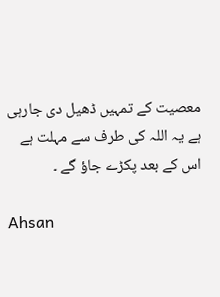معصیت کے تمہیں ڈھیل دی جارہی ہے یہ اللہ کی طرف سے مہلت ہے اس کے بعد پکڑے جاؤ گے ۔

Ahsan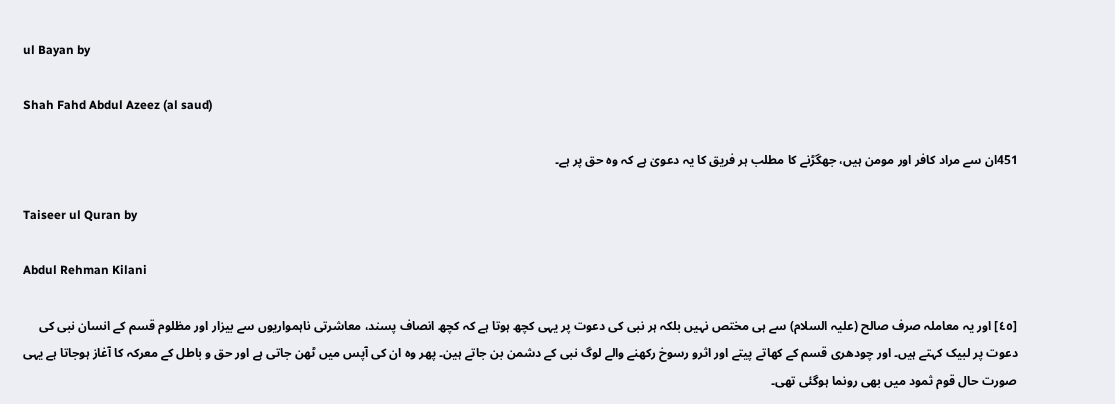ul Bayan by

Shah Fahd Abdul Azeez (al saud)

451ان سے مراد کافر اور مومن ہیں، جھگڑنے کا مطلب ہر فریق کا یہ دعویٰ ہے کہ وہ حق پر ہے۔

Taiseer ul Quran by

Abdul Rehman Kilani

[٤٥] اور یہ معاملہ صرف صالح (علیہ السلام) سے ہی مختص نہیں بلکہ ہر نبی کی دعوت پر یہی کچھ ہوتا ہے کہ کچھ انصاف پسند، معاشرتی ناہمواریوں سے بیزار اور مظلوم قسم کے انسان نبی کی دعوت پر لبیک کہتے ہیں۔ اور چودھری قسم کے کھاتے پیتے اور اثرو رسوخ رکھنے والے لوگ نبی کے دشمن بن جاتے ہین۔ پھر وہ ان کی آپس میں ٹھن جاتی ہے اور حق و باطل کے معرکہ کا آغاز ہوجاتا ہے یہی صورت حال قوم ثمود میں بھی رونما ہوگئی تھی۔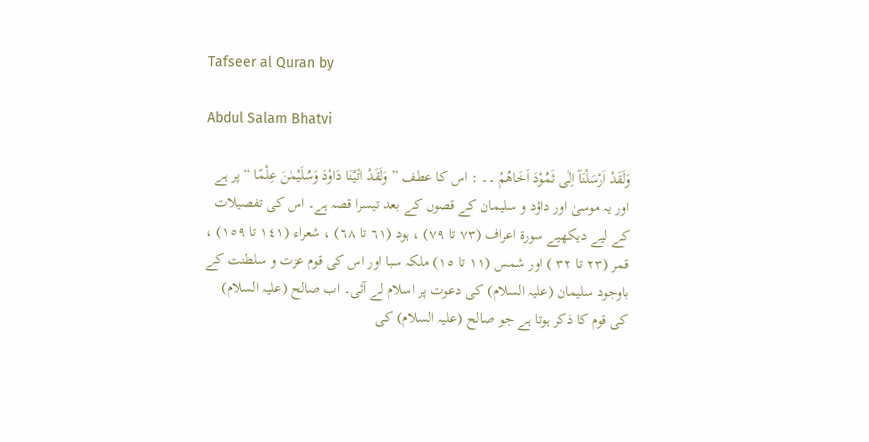Tafseer al Quran by

Abdul Salam Bhatvi

وَلَقَدْ اَرْسَلْنَآ اِلٰى ثَمُوْدَ اَخَاهُمْ ۔۔ : اس کا عطف ” وَلَقَدْ اٰتَيْنَا دَاوٗدَ وَسُلَيْمٰنَ عِلْمًا “ پر ہے اور یہ موسیٰ اور داؤد و سلیمان کے قصوں کے بعد تیسرا قصہ ہے۔ اس کی تفصیلات کے لیے دیکھیے سورة اعراف (٧٣ تا ٧٩) ، ہود (٦١ تا ٦٨) ، شعراء (١٤١ تا ١٥٩) ، قمر (٢٣ تا ٣٢ ) اور شمس (١١ تا ١٥) ملکہ سبا اور اس کی قوم عزت و سلطنت کے باوجود سلیمان (علیہ السلام) کی دعوت پر اسلام لے آئی۔ اب صالح (علیہ السلام) کی قوم کا ذکر ہوتا ہے جو صالح (علیہ السلام) کی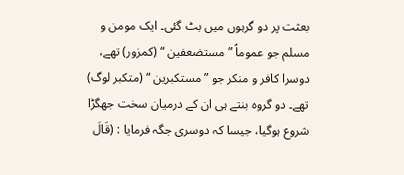بعثت پر دو گرہوں میں بٹ گئی۔ ایک مومن و مسلم جو عموماً ” مستضعفین “ (کمزور) تھے، دوسرا کافر و منکر جو ” مستکبرین “ (متکبر لوگ) تھے۔ دو گروہ بنتے ہی ان کے درمیان سخت جھگڑا شروع ہوگیا، جیسا کہ دوسری جگہ فرمایا : (قَالَ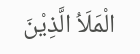الْمَلَاُ الَّذِيْنَ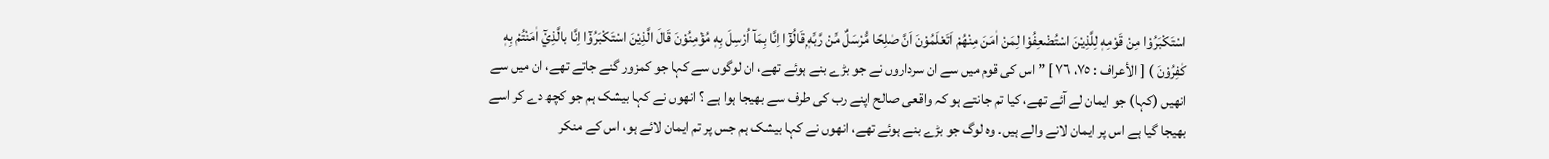اسْتَكْبَرُوْا مِنْ قَوْمِهٖ لِلَّذِيْنَ اسْتُضْعِفُوْا لِمَنْ اٰمَنَ مِنْهُمْ اَتَعْلَمُوْنَ اَنَّ صٰلِحًا مُّرْسَلٌ مِّنْ رَّبِّهٖ ۭقَالُوْٓا اِنَّا بِمَآ اُرْسِلَ بِهٖ مُؤْمِنُوْنَ قَالَ الَّذِيْنَ اسْتَكْبَرُوْٓا اِنَّا بالَّذِيْٓ اٰمَنْتُمْ بِهٖ كٰفِرُوْنَ ) [ الأعراف : ٧٥، ٧٦ ] ” اس کی قوم میں سے ان سرداروں نے جو بڑے بنے ہوئے تھے، ان لوگوں سے کہا جو کمزور گنے جاتے تھے، ان میں سے انھیں (کہا) جو ایمان لے آئے تھے، کیا تم جانتے ہو کہ واقعی صالح اپنے رب کی طرف سے بھیجا ہوا ہے ؟ انھوں نے کہا بیشک ہم جو کچھ دے کر اسے بھیجا گیا ہے اس پر ایمان لانے والے ہیں۔ وہ لوگ جو بڑے بنے ہوئے تھے، انھوں نے کہا بیشک ہم جس پر تم ایمان لائے ہو، اس کے منکر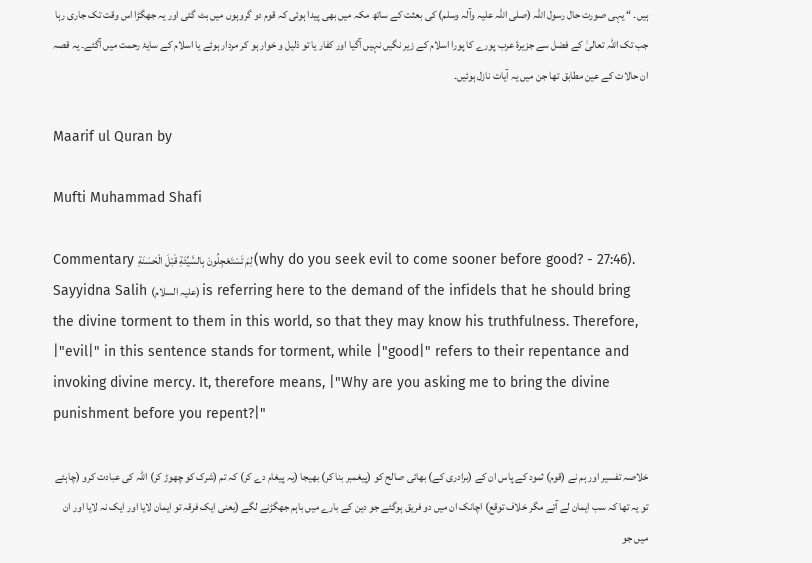ہیں۔ “ یہی صورت حال رسول اللہ (صلی اللہ علیہ وآلہ وسلم) کی بعثت کے ساتھ مکہ میں بھی پیدا ہوئی کہ قوم دو گروہوں میں بٹ گئی اور یہ جھگڑا اس وقت تک جاری رہا جب تک اللہ تعالیٰ کے فضل سے جزیرۂ عرب پورے کا پورا اسلام کے زیر نگیں نہیں آگیا اور کفار یا تو ذلیل و خوار ہو کر مردار ہوئے یا اسلام کے سایۂ رحمت میں آگئے۔ یہ قصہ ان حالات کے عین مطابق تھا جن میں یہ آیات نازل ہوئیں۔

Maarif ul Quran by

Mufti Muhammad Shafi

Commentary لِمَ تَسْتَعْجِلُونَ بِالسَّيِّئَةِ قَبْلَ الْحَسَنَةِ (why do you seek evil to come sooner before good? - 27:46). Sayyidna Salih (علیہ السلام) is referring here to the demand of the infidels that he should bring the divine torment to them in this world, so that they may know his truthfulness. Therefore, |"evil|" in this sentence stands for torment, while |"good|" refers to their repentance and invoking divine mercy. It, therefore means, |"Why are you asking me to bring the divine punishment before you repent?|"

خلاصہ تفسیر اور ہم نے (قوم) ثمود کے پاس ان کے (برادری کے) بھائی صالح کو (پیغمبر بنا کر) بھیجا (یہ پیغام دے کر) کہ تم (شرک کو چھوڑ کر) اللہ کی عبادت کرو (چاہئے تو یہ تھا کہ سب ایمان لے آتے مگر خلاف توقع) اچانک ان میں دو فریق ہوگئے جو دین کے بارے میں باہم جھگڑنے لگے (یعنی ایک فرقہ تو ایمان لایا اور ایک نہ لایا اور ان میں جو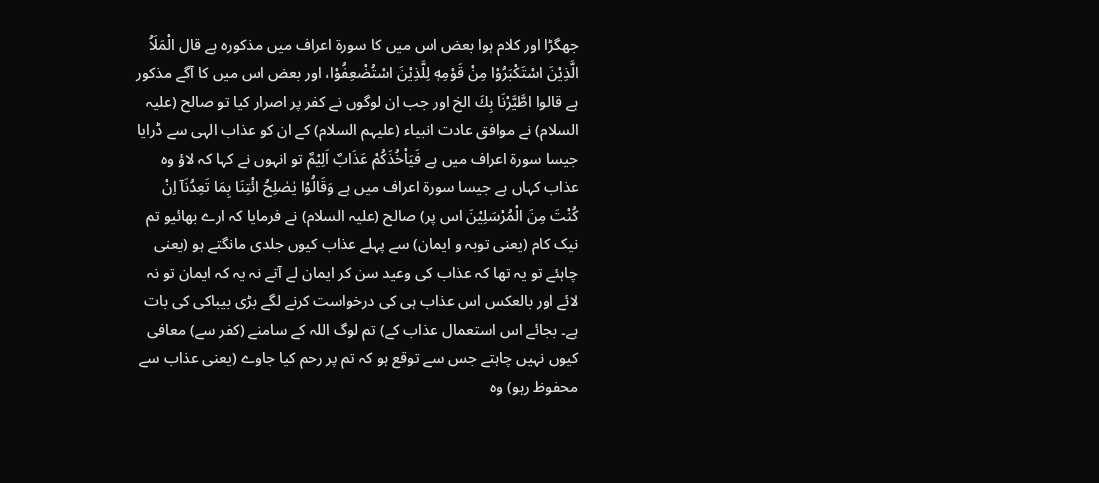جھگڑا اور کلام ہوا بعض اس میں کا سورة اعراف میں مذکورہ ہے قال الْمَلَاُ الَّذِيْنَ اسْتَكْبَرُوْا مِنْ قَوْمِهٖ لِلَّذِيْنَ اسْتُضْعِفُوْا، اور بعض اس میں کا آگے مذکور ہے قالوا اطَّيَّرْنَا بِكَ الخ اور جب ان لوگوں نے کفر پر اصرار کیا تو صالح (علیہ السلام) نے موافق عادت انبیاء (علیہم السلام) کے ان کو عذاب الہی سے ڈرایا جیسا سورة اعراف میں ہے فَيَاْخُذَكُمْ عَذَابٌ اَلِيْمٌ تو انہوں نے کہا کہ لاؤ وہ عذاب کہاں ہے جیسا سورة اعراف میں ہے وَقَالُوْا يٰصٰلِحُ ائْتِنَا بِمَا تَعِدُنَآ اِنْ كُنْتَ مِنَ الْمُرْسَلِيْنَ اس پر) صالح (علیہ السلام) نے فرمایا کہ ارے بھائیو تم نیک کام (یعنی توبہ و ایمان) سے پہلے عذاب کیوں جلدی مانگتے ہو (یعنی چاہئے تو یہ تھا کہ عذاب کی وعید سن کر ایمان لے آتے نہ یہ کہ ایمان تو نہ لائے اور بالعکس اس عذاب ہی کی درخواست کرنے لگے بڑی بیباکی کی بات ہے۔ بجائے اس استعمال عذاب کے) تم لوگ اللہ کے سامنے (کفر سے) معافی کیوں نہیں چاہتے جس سے توقع ہو کہ تم پر رحم کیا جاوے (یعنی عذاب سے محفوظ رہو) وہ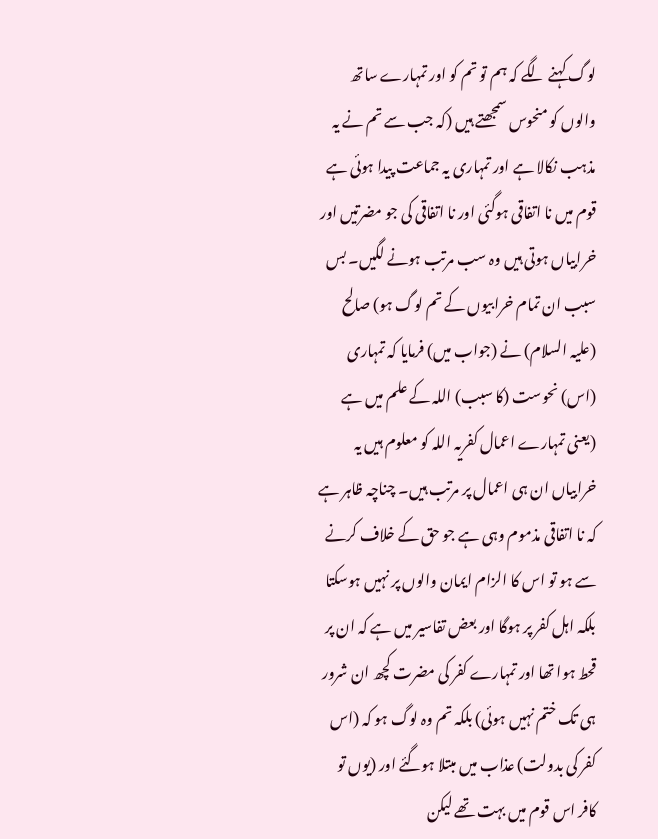لوگ کہنے لگے کہ ہم تو تم کو اور تمہارے ساتھ والوں کو منحوس سمجھتے ہیں (کہ جب سے تم نے یہ مذہب نکالا ہے اور تمہاری یہ جماعت پیدا ہوئی ہے قوم میں نا اتفاقی ہوگئی اور نا اتفاقی کی جو مضرتیں اور خرابیاں ہوتی ہیں وہ سب مرتب ہونے لگیں۔ بس سبب ان تمام خرابیوں کے تم لوگ ہو) صالح (علیہ السلام) نے (جواب میں) فرمایا کہ تمہاری (اس) نحوست (کا سبب) اللہ کے علم میں ہے (یعنی تمہارے اعمال کفریہ اللہ کو معلوم ہیں یہ خرابیاں ان ہی اعمال پر مرتب ہیں۔ چناچہ ظاہر ہے کہ نا اتفاقی مذموم وہی ہے جو حق کے خلاف کرنے سے ہو تو اس کا الزام ایمان والوں پر نہیں ہوسکتا بلکہ اہل کفر پر ہوگا اور بعض تفاسیر میں ہے کہ ان پر قحط ہوا تھا اور تمہارے کفر کی مضرت کچھ ان شرور ہی تک ختم نہیں ہوئی) بلکہ تم وہ لوگ ہو کہ (اس کفر کی بدولت) عذاب میں مبتلا ہوگئے اور (یوں تو کافر اس قوم میں بہت تھے لیکن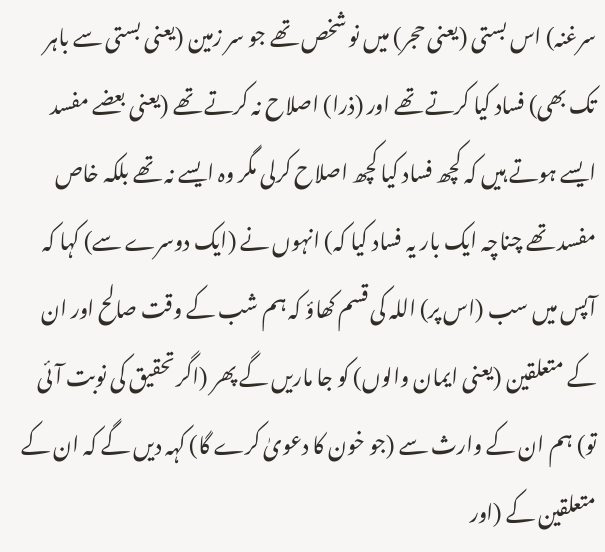سرغنہ) اس بستی (یعنی حجر) میں نو شخص تھے جو سر زمین (یعنی بستی سے باہر تک بھی) فساد کیا کرتے تھے اور (ذرا) اصلاح نہ کرتے تھے (یعنی بعضے مفسد ایسے ہوتے ہیں کہ کچھ فساد کیا کچھ اصلاح کرلی مگر وہ ایسے نہ تھے بلکہ خاص مفسد تھے چناچہ ایک بار یہ فساد کیا کہ) انہوں نے (ایک دوسرے سے) کہا کہ آپس میں سب (اس پر) اللہ کی قسم کھاؤ کہ ہم شب کے وقت صالح اور ان کے متعلقین (یعنی ایمان والوں) کو جا ماریں گے پھر (اگر تحقیق کی نوبت آئی تو) ہم ان کے وارث سے (جو خون کا دعویٰ کرے گا) کہہ دیں گے کہ ان کے متعلقین کے (اور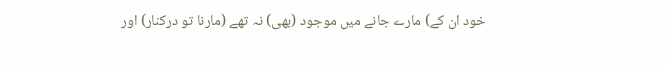خود ان کے) مارے جانے میں موجود (بھی) نہ تھے (مارنا تو درکنار) اور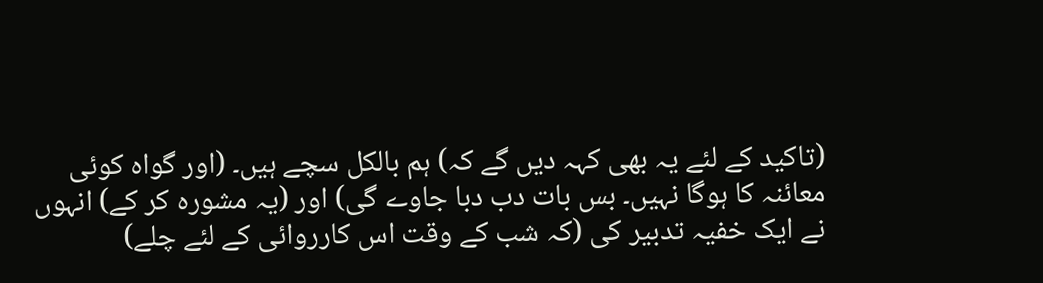(تاکید کے لئے یہ بھی کہہ دیں گے کہ) ہم بالکل سچے ہیں۔ (اور گواہ کوئی معائنہ کا ہوگا نہیں۔ بس بات دب دبا جاوے گی) اور (یہ مشورہ کر کے) انہوں نے ایک خفیہ تدبیر کی (کہ شب کے وقت اس کارروائی کے لئے چلے)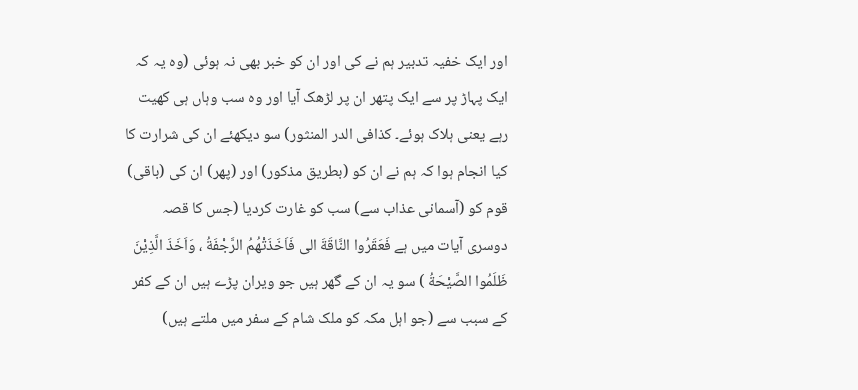اور ایک خفیہ تدبیر ہم نے کی اور ان کو خبر بھی نہ ہوئی (وہ یہ کہ ایک پہاڑ پر سے ایک پتھر ان پر لڑھک آیا اور وہ سب وہاں ہی کھیت رہے یعنی ہلاک ہوئے۔ کذافی الدر المنثور) سو دیکھئے ان کی شرارت کا کیا انجام ہوا کہ ہم نے ان کو (بطریق مذکور) اور (پھر) ان کی (باقی) قوم کو (آسمانی عذاب سے) سب کو غارت کردیا (جس کا قصہ دوسری آیات میں ہے فَعَقَرُوا النَّاقَةَ الی فَاَخَذَتْهُمُ الرَّجْفَةُ ، وَاَخَذَ الَّذِيْنَ ظَلَمُوا الصَّيْحَةُ ) سو یہ ان کے گھر ہیں جو ویران پڑے ہیں ان کے کفر کے سبب سے (جو اہل مکہ کو ملک شام کے سفر میں ملتے ہیں)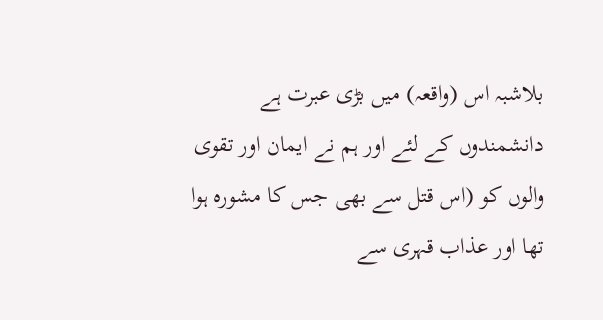بلاشبہ اس (واقعہ) میں بڑی عبرت ہے دانشمندوں کے لئے اور ہم نے ایمان اور تقوی والوں کو (اس قتل سے بھی جس کا مشورہ ہوا تھا اور عذاب قہری سے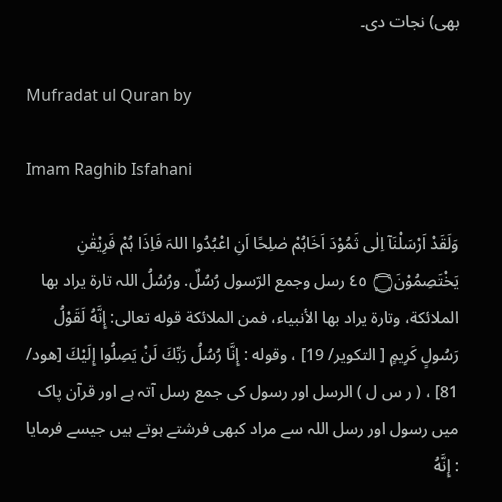بھی) نجات دی۔

Mufradat ul Quran by

Imam Raghib Isfahani

وَلَقَدْ اَرْسَلْنَآ اِلٰى ثَمُوْدَ اَخَاہُمْ صٰلِحًا اَنِ اعْبُدُوا اللہَ فَاِذَا ہُمْ فَرِيْقٰنِ يَخْتَصِمُوْنَ۝ ٤٥ رسل وجمع الرّسول رُسُلٌ. ورُسُلُ اللہ تارة يراد بها الملائكة، وتارة يراد بها الأنبیاء، فمن الملائكة قوله تعالی: إِنَّهُ لَقَوْلُ رَسُولٍ كَرِيمٍ [ التکوير/ 19] ، وقوله : إِنَّا رُسُلُ رَبِّكَ لَنْ يَصِلُوا إِلَيْكَ [هود/ 81] ، ( ر س ل ) الرسل اور رسول کی جمع رسل آتہ ہے اور قرآن پاک میں رسول اور رسل اللہ سے مراد کبھی فرشتے ہوتے ہیں جیسے فرمایا : إِنَّهُ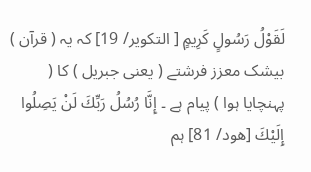لَقَوْلُ رَسُولٍ كَرِيمٍ [ التکوير/ 19] کہ یہ ( قرآن ) بیشک معزز فرشتے ( یعنی جبریل ) کا ( پہنچایا ہوا ) پیام ہے ۔ إِنَّا رُسُلُ رَبِّكَ لَنْ يَصِلُوا إِلَيْكَ [هود/ 81] ہم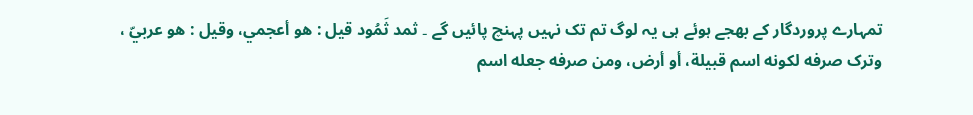تمہارے پروردگار کے بھجے ہوئے ہی یہ لوگ تم تک نہیں پہنچ پائیں گے ۔ ثمد ثَمُود قيل : هو أعجمي، وقیل : هو عربيّ ، وترک صرفه لکونه اسم قبیلة، أو أرض، ومن صرفه جعله اسم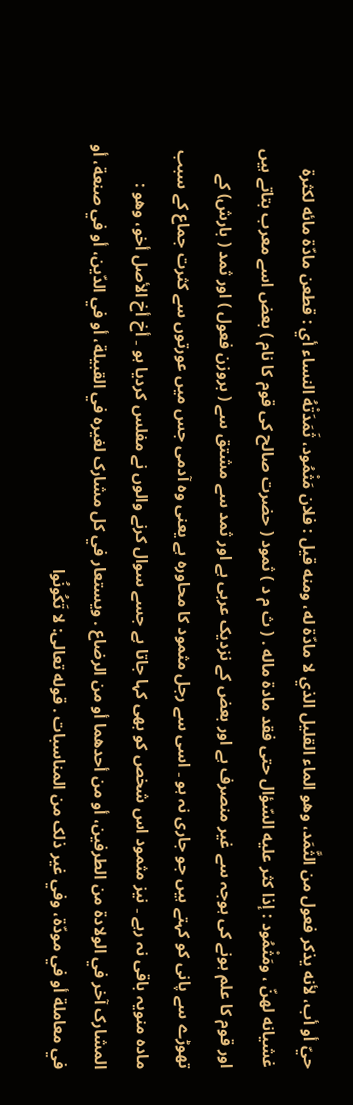حيّ أو أب، لأنه يذكر فعول من الثَّمَد، وهو الماء القلیل الذي لا مادّة له، ومنه قيل : فلان مَثْمُود، ثَمَدَتْهُ النساء أي : قطعن مادّة مائه لکثرة غشیانه لهنّ ، ومَثْمُود : إذا کثر عليه السّؤال حتی فقد مادة ماله . ( ث م د ) ثمود ( حضرت صالح کی قوم کا نام ) بعض اسے معرب بتاتے ہیں اور قوم کا علم ہونے کی ہوجہ سے غیر منصرف ہے اور بعض کے نزدیک عربی ہے اور ثمد سے مشتق سے ( بروزن فعول ) اور ثمد ( بارش) کے تھوڑے سے پانی کو کہتے ہیں جو جاری نہ ہو ۔ اسی سے رجل مثمود کا محاورہ ہے یعنی وہ آدمی جس میں عورتوں سے کثرت جماع کے سبب مادہ منویہ باقی نہ رہے ۔ نیز مثمود اس شخص کو بھی کہا جاتا ہے جسے سوال کرنے والوں نے مفلس کردیا ہو ۔ أخ أخ الأصل أخو، وهو : المشارک آخر في الولادة من الطرفین، أو من أحدهما أو من الرضاع . ويستعار في كل مشارک لغیره في القبیلة، أو في الدّين، أو في صنعة، أو في معاملة أو في مودّة، وفي غير ذلک من المناسبات . قوله تعالی: لا تَكُونُوا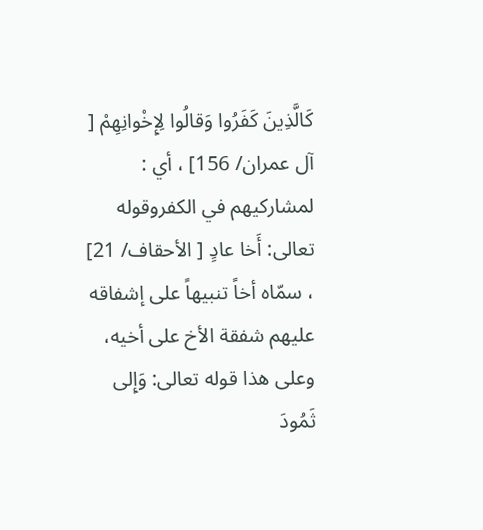كَالَّذِينَ كَفَرُوا وَقالُوا لِإِخْوانِهِمْ [ آل عمران/ 156] ، أي : لمشارکيهم في الکفروقوله تعالی: أَخا عادٍ [ الأحقاف/ 21] ، سمّاه أخاً تنبيهاً علی إشفاقه عليهم شفقة الأخ علی أخيه، وعلی هذا قوله تعالی: وَإِلى ثَمُودَ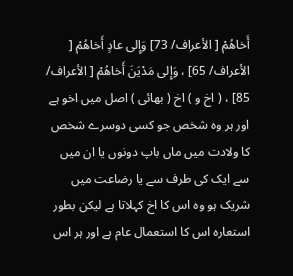أَخاهُمْ [ الأعراف/ 73] وَإِلى عادٍ أَخاهُمْ [ الأعراف/ 65] ، وَإِلى مَدْيَنَ أَخاهُمْ [ الأعراف/ 85] ، ( اخ و ) اخ ( بھائی ) اصل میں اخو ہے اور ہر وہ شخص جو کسی دوسرے شخص کا ولادت میں ماں باپ دونوں یا ان میں سے ایک کی طرف سے یا رضاعت میں شریک ہو وہ اس کا اخ کہلاتا ہے لیکن بطور استعارہ اس کا استعمال عام ہے اور ہر اس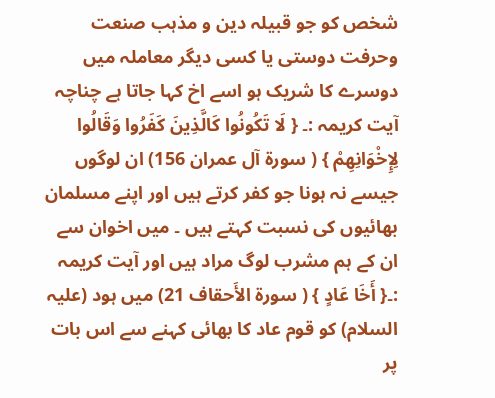شخص کو جو قبیلہ دین و مذہب صنعت وحرفت دوستی یا کسی دیگر معاملہ میں دوسرے کا شریک ہو اسے اخ کہا جاتا ہے چناچہ آیت کریمہ :۔ { لَا تَكُونُوا كَالَّذِينَ كَفَرُوا وَقَالُوا لِإِخْوَانِهِمْ } ( سورة آل عمران 156) ان لوگوں جیسے نہ ہونا جو کفر کرتے ہیں اور اپنے مسلمان بھائیوں کی نسبت کہتے ہیں ۔ میں اخوان سے ان کے ہم مشرب لوگ مراد ہیں اور آیت کریمہ :۔{ أَخَا عَادٍ } ( سورة الأَحقاف 21) میں ہود (علیہ السلام) کو قوم عاد کا بھائی کہنے سے اس بات پر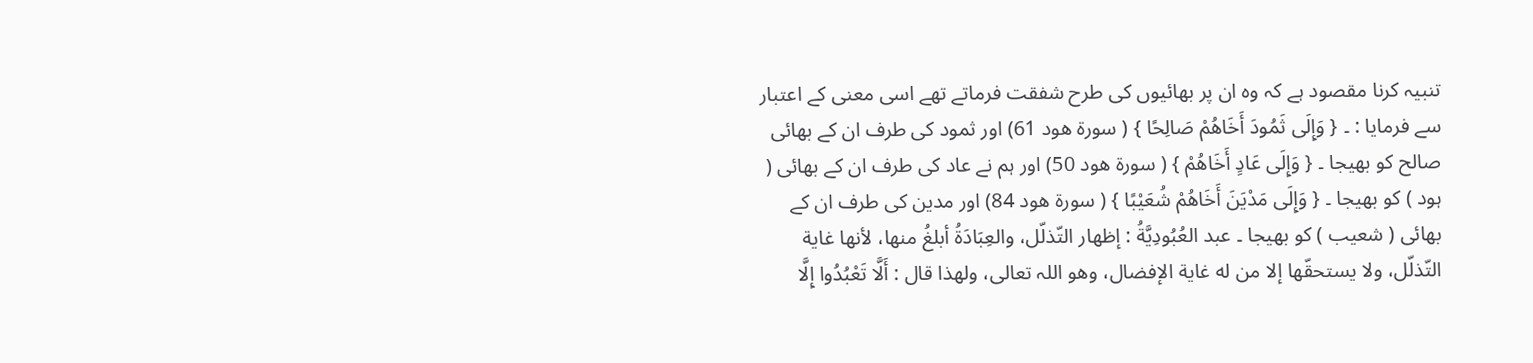تنبیہ کرنا مقصود ہے کہ وہ ان پر بھائیوں کی طرح شفقت فرماتے تھے اسی معنی کے اعتبار سے فرمایا : ۔ { وَإِلَى ثَمُودَ أَخَاهُمْ صَالِحًا } ( سورة هود 61) اور ثمود کی طرف ان کے بھائی صالح کو بھیجا ۔ { وَإِلَى عَادٍ أَخَاهُمْ } ( سورة هود 50) اور ہم نے عاد کی طرف ان کے بھائی ( ہود ) کو بھیجا ۔ { وَإِلَى مَدْيَنَ أَخَاهُمْ شُعَيْبًا } ( سورة هود 84) اور مدین کی طرف ان کے بھائی ( شعیب ) کو بھیجا ۔ عبد العُبُودِيَّةُ : إظهار التّذلّل، والعِبَادَةُ أبلغُ منها، لأنها غاية التّذلّل، ولا يستحقّها إلا من له غاية الإفضال، وهو اللہ تعالی، ولهذا قال : أَلَّا تَعْبُدُوا إِلَّا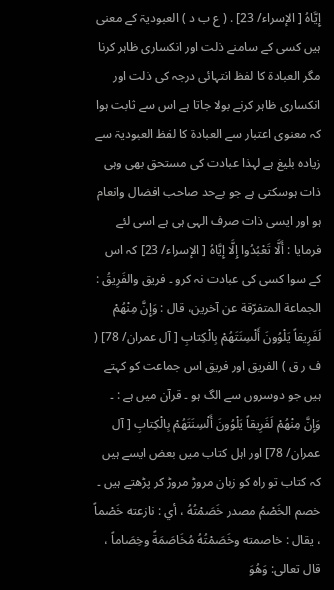إِيَّاهُ [ الإسراء/ 23] . ( ع ب د ) العبودیۃ کے معنی ہیں کسی کے سامنے ذلت اور انکساری ظاہر کرنا مگر العبادۃ کا لفظ انتہائی درجہ کی ذلت اور انکساری ظاہر کرنے بولا جاتا ہے اس سے ثابت ہوا کہ معنوی اعتبار سے العبادۃ کا لفظ العبودیۃ سے زیادہ بلیغ ہے لہذا عبادت کی مستحق بھی وہی ذات ہوسکتی ہے جو بےحد صاحب افضال وانعام ہو اور ایسی ذات صرف الہی ہی ہے اسی لئے فرمایا : أَلَّا تَعْبُدُوا إِلَّا إِيَّاهُ [ الإسراء/ 23] کہ اس کے سوا کسی کی عبادت نہ کرو ۔ فریق والفَرِيقُ : الجماعة المتفرّقة عن آخرین، قال : وَإِنَّ مِنْهُمْ لَفَرِيقاً يَلْوُونَ أَلْسِنَتَهُمْ بِالْكِتابِ [ آل عمران/ 78] ( ف ر ق ) الفریق اور فریق اس جماعت کو کہتے ہیں جو دوسروں سے الگ ہو ۔ قرآن میں ہے : ۔ وَإِنَّ مِنْهُمْ لَفَرِيقاً يَلْوُونَ أَلْسِنَتَهُمْ بِالْكِتابِ [ آل عمران/ 78] اور اہل کتاب میں بعض ایسے ہیں کہ کتاب تو راہ کو زبان مروڑ مروڑ کر پڑھتے ہیں ۔ خصم الخَصْمُ مصدر خَصَمْتُهُ ، أي : نازعته خَصْماً ، يقال : خاصمته وخَصَمْتُهُ مُخَاصَمَةً وخِصَاماً ، قال تعالی: وَهُوَ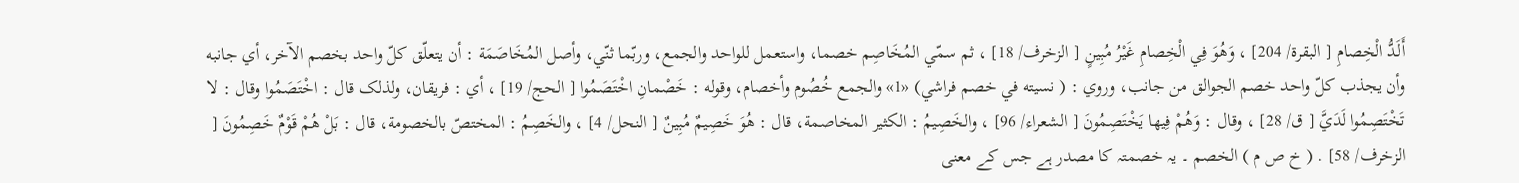أَلَدُّ الْخِصامِ [ البقرة/ 204] ، وَهُوَ فِي الْخِصامِ غَيْرُ مُبِينٍ [ الزخرف/ 18] ، ثم سمّي المُخَاصِم خصما، واستعمل للواحد والجمع، وربّما ثنّي، وأصل المُخَاصَمَة : أن يتعلّق كلّ واحد بخصم الآخر، أي جانبه وأن يجذب کلّ واحد خصم الجوالق من جانب، وروي : ( نسیته في خصم فراشي) «1» والجمع خُصُوم وأخصام، وقوله : خَصْمانِ اخْتَصَمُوا [ الحج/ 19] ، أي : فریقان، ولذلک قال : اخْتَصَمُوا وقال : لا تَخْتَصِمُوا لَدَيَّ [ ق/ 28] ، وقال : وَهُمْ فِيها يَخْتَصِمُونَ [ الشعراء/ 96] ، والخَصِيمُ : الكثير المخاصمة، قال : هُوَ خَصِيمٌ مُبِينٌ [ النحل/ 4] ، والخَصِمُ : المختصّ بالخصومة، قال : بَلْ هُمْ قَوْمٌ خَصِمُونَ [ الزخرف/ 58] . ( خ ص م ) الخصم ۔ یہ خصمتہ کا مصدر ہے جس کے معنی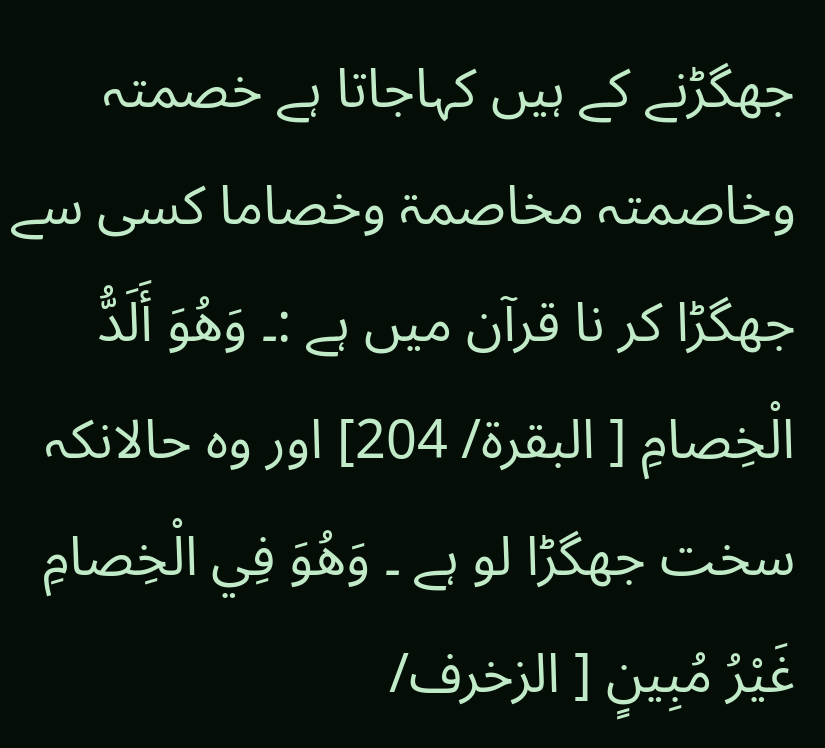جھگڑنے کے ہیں کہاجاتا ہے خصمتہ وخاصمتہ مخاصمۃ وخصاما کسی سے جھگڑا کر نا قرآن میں ہے :۔ وَهُوَ أَلَدُّ الْخِصامِ [ البقرة/ 204] اور وہ حالانکہ سخت جھگڑا لو ہے ۔ وَهُوَ فِي الْخِصامِ غَيْرُ مُبِينٍ [ الزخرف/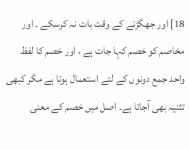18] اور جھگڑنے کے وقت بات نہ کرسکے ۔ اور مخاصم کو خصم کہا جات ہے ، اور خصم کا لفظ واحد جمع دونوں کے لئے استعمال ہوتا ہے مگر کبھی تثنیہ بھی آجاتا ہے۔ اصل میں خصم کے معنی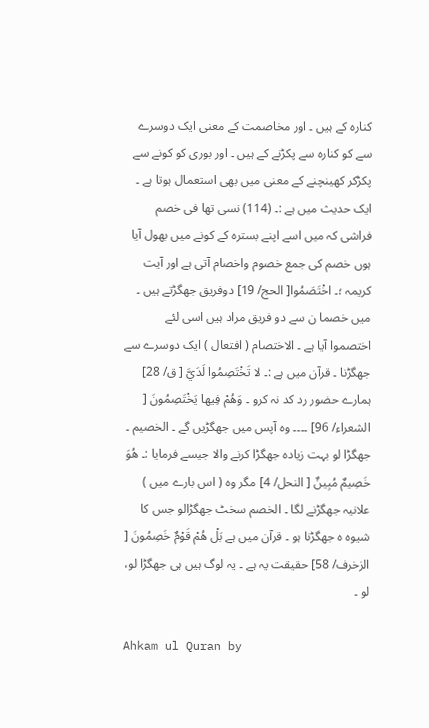کنارہ کے ہیں ۔ اور مخاصمت کے معنی ایک دوسرے سے کو کنارہ سے پکڑنے کے ہیں ۔ اور بوری کو کونے سے پکڑکر کھینچنے کے معنی میں بھی استعمال ہوتا ہے ۔ ایک حدیث میں ہے :۔ (114) نسی تھا فی خصم فراشی کہ میں اسے اپنے بسترہ کے کونے میں بھول آیا ہوں خصم کی جمع خصوم واخصام آتی ہے اور آیت کریمہ ؛۔ اخْتَصَمُوا[ الحج/ 19] دوفریق جھگڑتے ہیں ۔ میں خصما ن سے دو فریق مراد ہیں اسی لئے اختصموا آیا ہے ۔ الاختصام ( افتعال ) ایک دوسرے سے جھگڑنا ۔ قرآن میں ہے :۔ لا تَخْتَصِمُوا لَدَيَّ [ ق/ 28] ہمارے حضور رد کد نہ کرو ۔ وَهُمْ فِيها يَخْتَصِمُونَ [ الشعراء/ 96] ۔۔۔۔ وہ آپس میں جھگڑیں گے ۔ الخصیم ۔ جھگڑا لو بہت زیادہ جھگڑا کرنے والا جیسے فرمایا :۔ هُوَ خَصِيمٌ مُبِينٌ [ النحل/ 4] مگر وہ ( اس بارے میں ) علانیہ جھگڑنے لگا ۔ الخصم سخٹ جھگڑالو جس کا شیوہ ہ جھگڑنا ہو ۔ قرآن میں ہے بَلْ هُمْ قَوْمٌ خَصِمُونَ [ الزخرف/ 58] حقیقت یہ ہے ۔ یہ لوگ ہیں ہی جھگڑا لو، لو ۔

Ahkam ul Quran by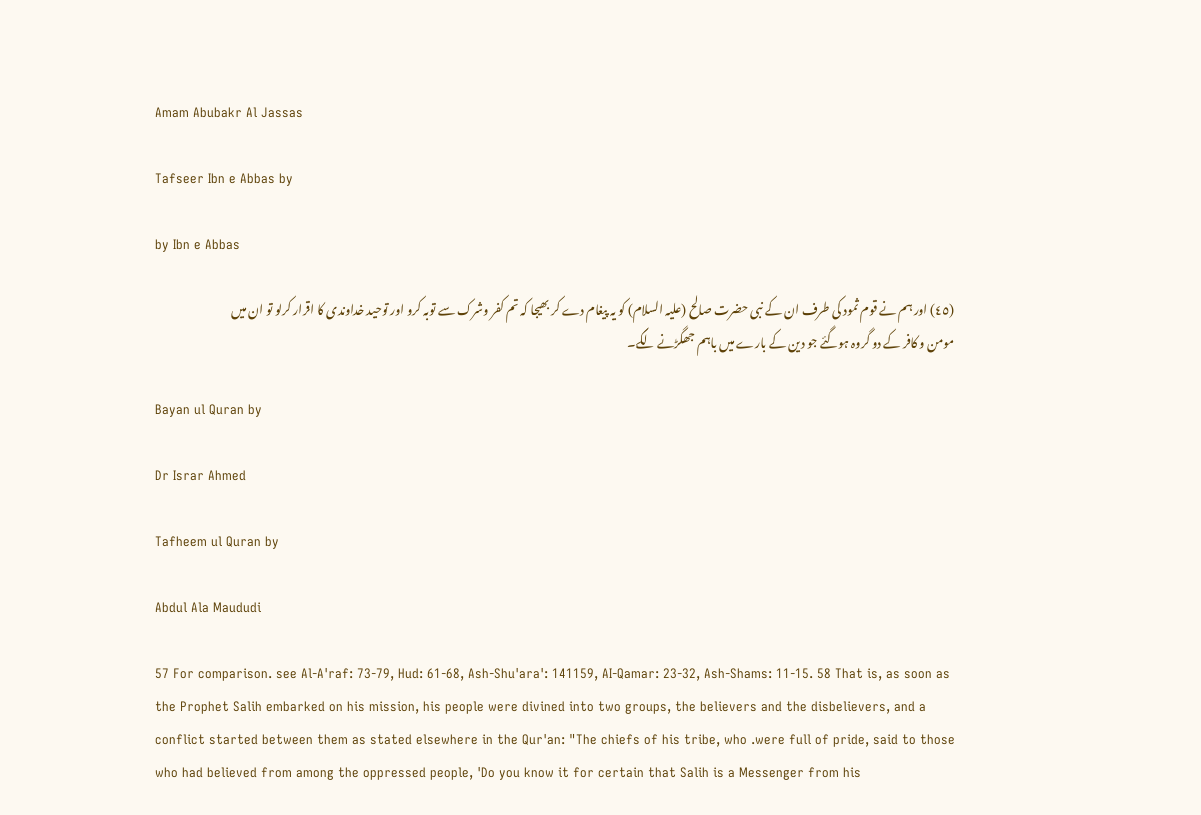Amam Abubakr Al Jassas

Tafseer Ibn e Abbas by

by Ibn e Abbas

(٤٥) اور ہم نے قوم ثمود کی طرف ان کے نبی حضرت صالح (علیہ السلام) کو یہ پیغام دے کر بھیجا کہ تم کفر وشرک سے توبہ کرو اور توحید خداوندی کا اقرار کرلو تو ان میں مومن و کافر کے دو گروہ ہوگئے جو دین کے بارے میں باہم جھگڑنے لگے۔

Bayan ul Quran by

Dr Israr Ahmed

Tafheem ul Quran by

Abdul Ala Maududi

57 For comparison. see Al-A'raf: 73-79, Hud: 61-68, Ash-Shu'ara': 141159, AI-Qamar: 23-32, Ash-Shams: 11-15. 58 That is, as soon as the Prophet Salih embarked on his mission, his people were divined into two groups, the believers and the disbelievers, and a conflict started between them as stated elsewhere in the Qur'an: "The chiefs of his tribe, who .were full of pride, said to those who had believed from among the oppressed people, 'Do you know it for certain that Salih is a Messenger from his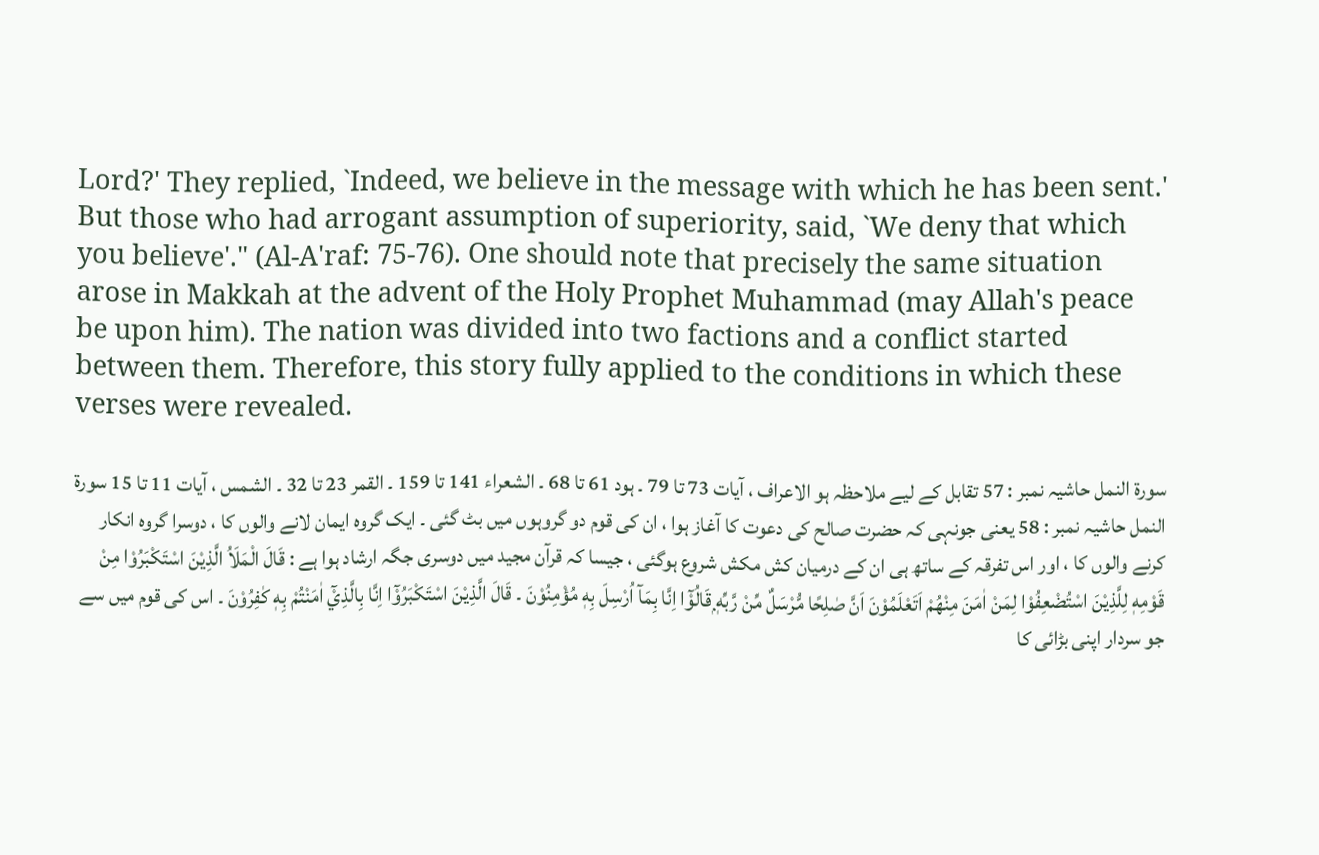Lord?' They replied, `Indeed, we believe in the message with which he has been sent.' But those who had arrogant assumption of superiority, said, `We deny that which you believe'." (Al-A'raf: 75-76). One should note that precisely the same situation arose in Makkah at the advent of the Holy Prophet Muhammad (may Allah's peace be upon him). The nation was divided into two factions and a conflict started between them. Therefore, this story fully applied to the conditions in which these verses were revealed.

سورة النمل حاشیہ نمبر : 57 تقابل کے لیے ملاحظہ ہو الاعراف ، آیات 73 تا 79 ۔ ہود 61 تا 68 ۔ الشعراء 141 تا 159 ۔ القمر 23 تا 32 ۔ الشمس ، آیات 11 تا 15 سورة النمل حاشیہ نمبر : 58 یعنی جونہی کہ حضرت صالح کی دعوت کا آغاز ہوا ، ان کی قوم دو گروہوں میں بٹ گئی ۔ ایک گروہ ایمان لانے والوں کا ، دوسرا گروہ انکار کرنے والوں کا ، اور اس تفرقہ کے ساتھ ہی ان کے درمیان کش مکش شروع ہوگئی ، جیسا کہ قرآن مجید میں دوسری جگہ ارشاد ہوا ہے : قَالَ الْمَلَاُ الَّذِيْنَ اسْتَكْبَرُوْا مِنْ قَوْمِهٖ لِلَّذِيْنَ اسْتُضْعِفُوْا لِمَنْ اٰمَنَ مِنْهُمْ اَتَعْلَمُوْنَ اَنَّ صٰلِحًا مُّرْسَلٌ مِّنْ رَّبِّهٖ ۭقَالُوْٓا اِنَّا بِمَآ اُرْسِلَ بِهٖ مُؤْمِنُوْنَ ۔ قَالَ الَّذِيْنَ اسْتَكْبَرُوْٓا اِنَّا بِالَّذِيْٓ اٰمَنْتُمْ بِهٖ كٰفِرُوْنَ ۔ اس کی قوم میں سے جو سردار اپنی بڑائی کا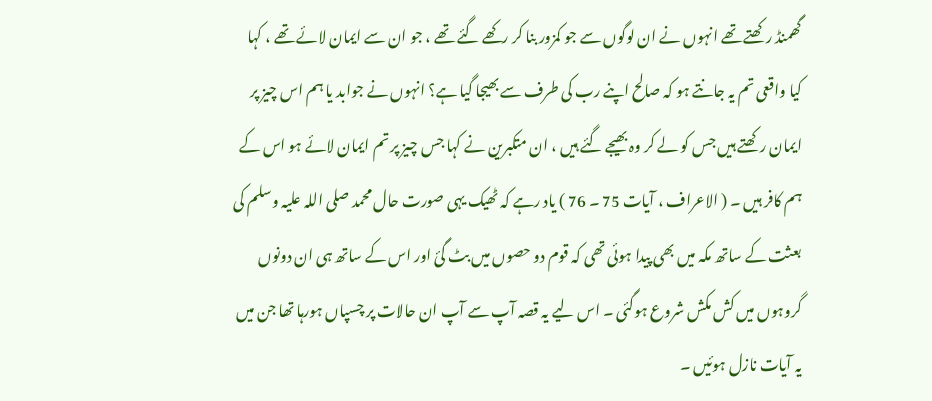گھمنڈ رکھتے تھے انہوں نے ان لوگوں سے جو کمزور بنا کر رکھے گئے تھے ، جو ان سے ایمان لائے تھے ، کہا کیا واقعی تم یہ جانتے ہو کہ صالح اپنے رب کی طرف سے بھیجا گیا ہے؟ انہوں نے جوابد یا ہم اس چیز پر ایمان رکھتے ہیں جس کو لے کر وہ بھیجے گئے ہیں ، ان متکبرین نے کہا جس چیز پر تم ایمان لائے ہو اس کے ہم کافر ہیں ۔ ( الاعراف ، آیات 75 ۔ 76 ) یاد رہے کہ ٹھیک یہی صورت حال محمد صلی اللہ علیہ وسلم کی بعثت کے ساتھ مکہ میں بھی پیدا ہوئی تھی کہ قوم دو حصوں میں بٹ گئ اور اس کے ساتھ ہی ان دونوں گروہوں میں کش مکش شروع ہوگئی ۔ اس لیے یہ قصہ آپ سے آپ ان حالات پر چسپاں ہورہا تھا جن میں یہ آیات نازل ہوئیں ۔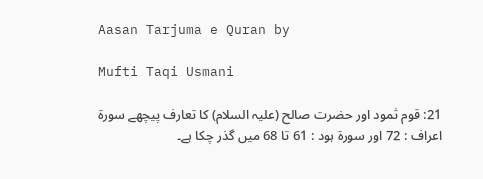Aasan Tarjuma e Quran by

Mufti Taqi Usmani

21: قوم ثمود اور حضرت صالح (علیہ السلام) کا تعارف پیچھے سورۃ اعراف : 72 اور سورۃ ہود : 61 تا 68 میں گذر چکا ہے۔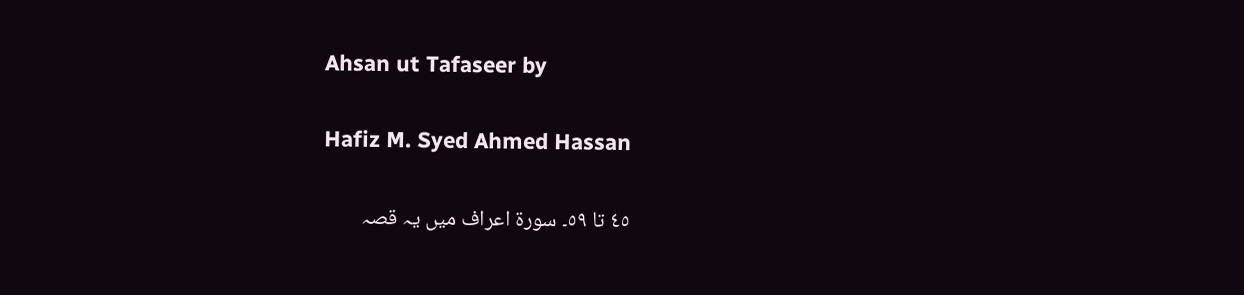Ahsan ut Tafaseer by

Hafiz M. Syed Ahmed Hassan

٤٥ تا ٥٩۔ سورة اعراف میں یہ قصہ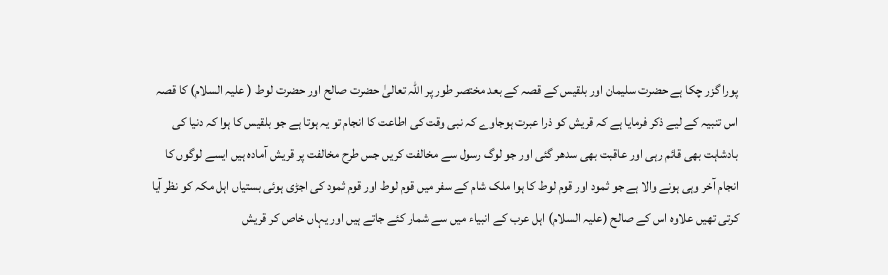پورا گزر چکا ہے حضرت سلیمان اور بلقیس کے قصہ کے بعد مختصر طور پر اللہ تعالیٰ حضرت صالح اور حضرت لوط ( علیہ السلام) کا قصہ اس تنبیہ کے لیے ذکر فرمایا ہے کہ قریش کو ذرا عبرت ہوجاوے کہ نبی وقت کی اطاعت کا انجام تو یہ ہوتا ہے جو بلقیس کا ہوا کہ دنیا کی بادشاہت بھی قائم رہی اور عاقبت بھی سدھر گئی اور جو لوگ رسول سے مخالفت کریں جس طرح مخالفت پر قریش آمادہ ہیں ایسے لوگوں کا انجام آخر وہی ہونے والا ہے جو ثمود اور قوم لوط کا ہوا ملک شام کے سفر میں قوم لوط اور قوم ثمود کی اجڑی ہوئی بستیاں اہل مکہ کو نظر آیا کرتی تھیں علاوہ اس کے صالح (علیہ السلام) اہل عرب کے انبیاء میں سے شمار کئے جاتے ہیں اور یہاں خاص کر قریش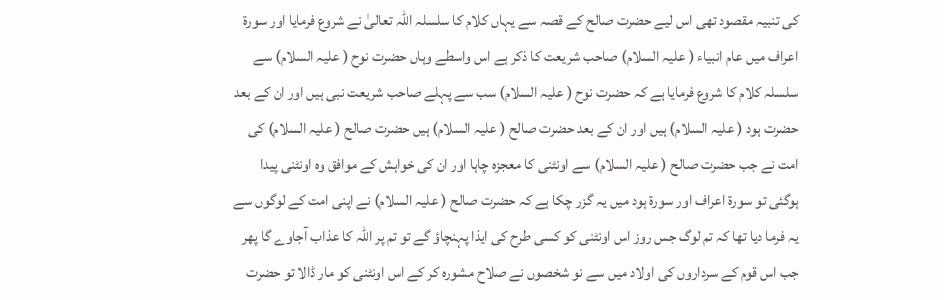کی تنبیہ مقصود تھی اس لیے حضرت صالح کے قصہ سے یہاں کلام کا سلسلہ اللہ تعالیٰ نے شروع فرمایا اور سورة اعراف میں عام انبیاء ( علیہ السلام) صاحب شریعت کا ذکر ہے اس واسطے وہاں حضرت نوح ( علیہ السلام) سے سلسلہ کلام کا شروع فرمایا ہے کہ حضرت نوح ( علیہ السلام) سب سے پہلے صاحب شریعت نبی ہیں اور ان کے بعد حضرت ہود ( علیہ السلام) ہیں اور ان کے بعد حضرت صالح ( علیہ السلام) ہیں حضرت صالح ( علیہ السلام) کی امت نے جب حضرت صالح ( علیہ السلام) سے اونٹنی کا معجزہ چاہا اور ان کی خواہش کے موافق وہ اونٹنی پیدا ہوگئی تو سورة اعراف اور سورة ہود میں یہ گزر چکا ہے کہ حضرت صالح ( علیہ السلام) نے اپنی امت کے لوگوں سے یہ فرما دیا تھا کہ تم لوگ جس روز اس اونٹنی کو کسی طرح کی ایذا پہنچاؤ گے تو تم پر اللہ کا عذاب آجاوے گا پھر جب اس قوم کے سرداروں کی اولاد میں سے نو شخصوں نے صلاح مشورہ کر کے اس اونٹنی کو مار ڈالا تو حضرت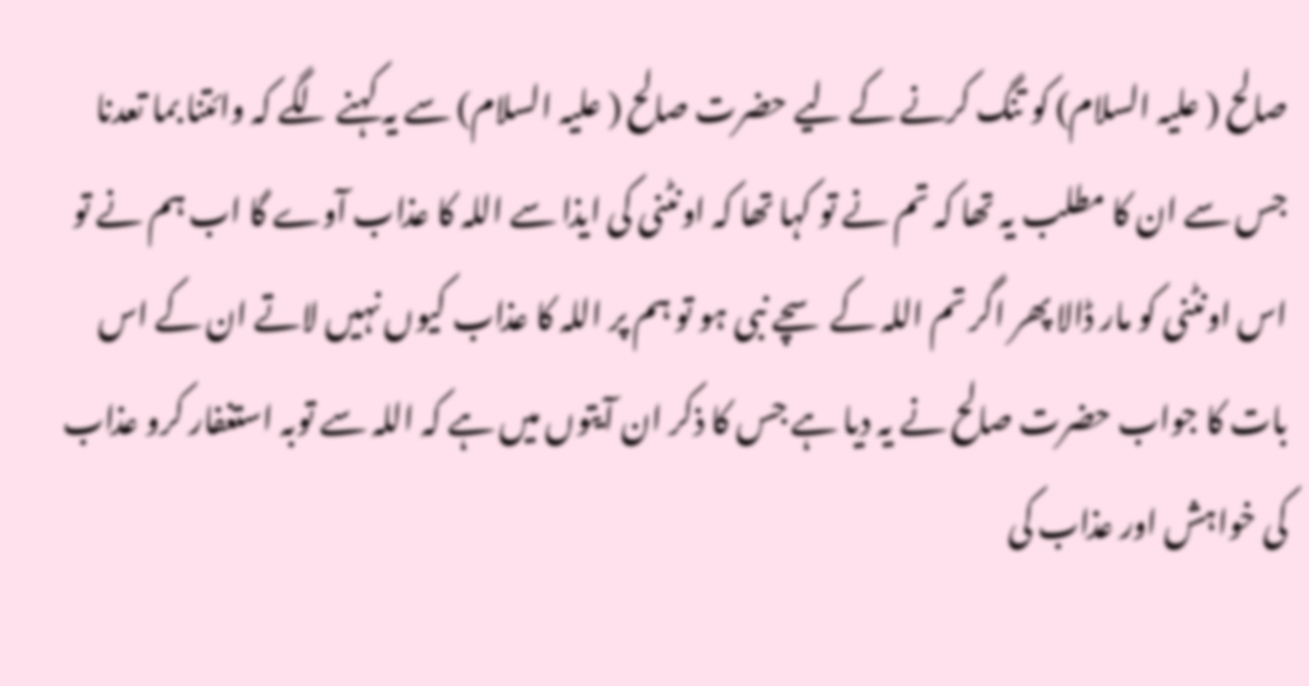صالح ( علیہ السلام) کو تنگ کرنے کے لیے حضرت صالح ( علیہ السلام) سے یہ کہنے لگے کہ وائتنا بما تعدنا جس سے ان کا مطلب یہ تھا کہ تم نے تو کہا تھا کہ اونٹنی کی ایذا سے اللہ کا عذاب آوے گا اب ہم نے تو اس اونٹنی کو مار ڈالا پھر اگر تم اللہ کے سچے نبی ہو تو ہم پر اللہ کا عذاب کیوں نہیں لاتے ان کے اس بات کا جواب حضرت صالح نے یہ دیا ہے جس کا ذکر ان آیتوں میں ہے کہ اللہ سے توبہ استغفار کرو عذاب کی خواہش اور عذاب کی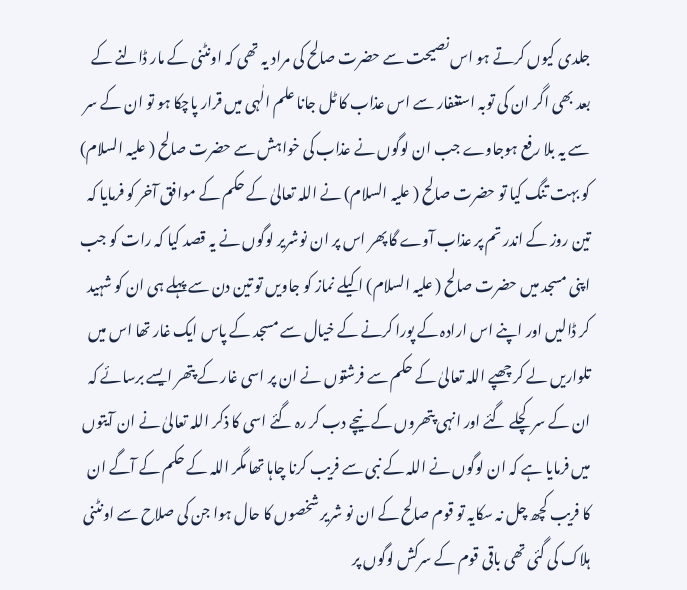جلدی کیوں کرتے ہو اس نصیحت سے حضرت صالح کی مراد یہ تھی کہ اونٹنی کے مار ڈالنے کے بعد بھی اگر ان کی توبہ استغفار سے اس عذاب کا ٹل جانا علم الٰہی میں قرار پاچکا ہو تو ان کے سر سے یہ بلا رفع ہوجاوے جب ان لوگوں نے عذاب کی خواہش سے حضرت صالح ( علیہ السلام) کو بہت تنگ کیا تو حضرت صالح ( علیہ السلام) نے اللہ تعالیٰ کے حکم کے موافق آخر کو فرمایا کہ تین روز کے اندر تم پر عذاب آوے گا پھر اس پر ان نوشریر لوگوں نے یہ قصد کیا کہ رات کو جب اپنی مسجد میں حضرت صالح ( علیہ السلام) اکیلے نماز کو جاویں تو تین دن سے پہلے ہی ان کو شہید کر ڈالیں اور اپنے اس ارادہ کے پورا کرنے کے خیال سے مسجد کے پاس ایک غار تھا اس میں تلواریں لے کر چھپے اللہ تعالیٰ کے حکم سے فرشتوں نے ان پر اسی غار کے پتھر ایسے برسائے کہ ان کے سر کچلے گئے اور انہی پتھروں کے نیچے دب کر رہ گئے اسی کا ذکر اللہ تعالیٰ نے ان آیتوں میں فرمایا ہے کہ ان لوگوں نے اللہ کے نبی سے فریب کرنا چاہا تھا مگر اللہ کے حکم کے آگے ان کا فریب کچھ چل نہ سکایہ تو قوم صالح کے ان نو شریر شخصوں کا حال ہوا جن کی صلاح سے اونٹنی ہلاک کی گئی تھی باقی قوم کے سرکش لوگوں پر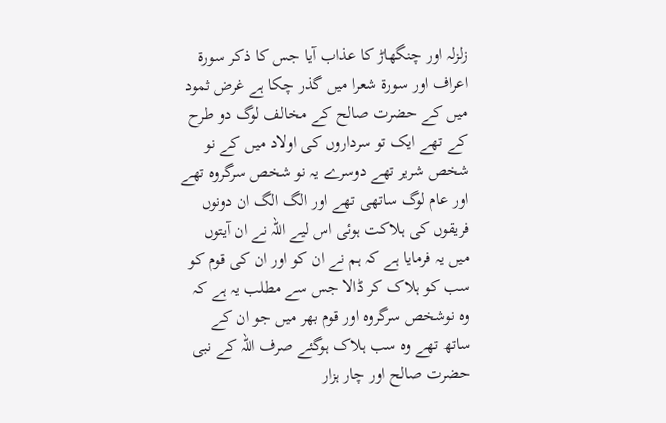زلزلہ اور چنگھاڑ کا عذاب آیا جس کا ذکر سورة اعراف اور سورة شعرا میں گذر چکا ہے غرض ثمود میں کے حضرت صالح کے مخالف لوگ دو طرح کے تھے ایک تو سرداروں کی اولاد میں کے نو شخص شریر تھے دوسرے یہ نو شخص سرگروہ تھے اور عام لوگ ساتھی تھے اور الگ الگ ان دونوں فریقوں کی ہلاکت ہوئی اس لیے اللہ نے ان آیتوں میں یہ فرمایا ہے کہ ہم نے ان کو اور ان کی قوم کو سب کو ہلاک کر ڈالا جس سے مطلب یہ ہے کہ وہ نوشخص سرگروہ اور قوم بھر میں جو ان کے ساتھ تھے وہ سب ہلاک ہوگئے صرف اللہ کے نبی حضرت صالح اور چار ہزار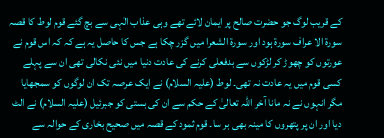کے قریب لوگ جو حضرت صالح پر ایمان لائے تھے وہی عذاب الٰہی سے بچ گئے قوم لوط کا قصہ سورة الا عراف سورة ہود اور سورة الشعرا میں گزر چکا ہے جس کا حاصل یہ ہے کہ کہ اس قوم نے عورتوں کو چھوڑ کر لڑکوں سے بدفعلی کرنے کی عادت دنیا میں نئی نکالی تھی ان سے پہلے کسی قوم میں یہ عادت نہ تھی۔ لوط (علیہ السلام) نے ایک عرصہ تک ان لوگوں کو سمجھایا مگر انہوں نے نہ مانا آخر اللہ تعالیٰ کے حکم سے ان کی بستی کو جبرئیل (علیہ السلام) نے الٹ دیا اور ان پر پتھروں کا مینہ بھی بر سا۔ قوم ثمود کے قصہ میں صحیح بخاری کے حوالہ سے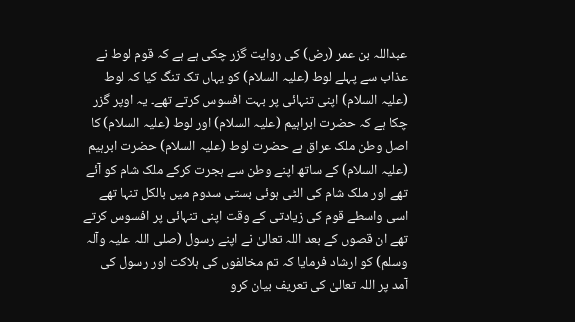عبداللہ بن عمر (رض) کی روایت گزر چکی ہے ہے کہ قوم لوط نے عذاب سے پہلے لوط (علیہ السلام) کو یہاں تک تنگ کیا کہ لوط (علیہ السلام) اپنی تنہائی پر بہت افسوس کرتے تھے۔ یہ اوپر گزر چکا ہے کہ حضرت ابراہیم (علیہ السلام) اور لوط (علیہ السلام) کا اصل وطن ملک عراق ہے حضرت لوط (علیہ السلام) حضرت ابرہیم (علیہ السلام) کے ساتھ اپنے وطن سے ہجرت کرکے ملک شام کو آئے تھے اور ملک شام کی الٹی ہوئی بستی سدوم میں بالکل تنہا تھے اسی واسطے قوم کی زیادتی کے وقت اپنی تنہائی پر افسوس کرتے تھے ان قصوں کے بعد اللہ تعالیٰ نے اپنے رسول (صلی اللہ علیہ وآلہ وسلم) کو ارشاد فرمایا کہ تم مخالفوں کی ہلاکت اور رسول کی آمد پر اللہ تعالیٰ کی تعریف بیان کرو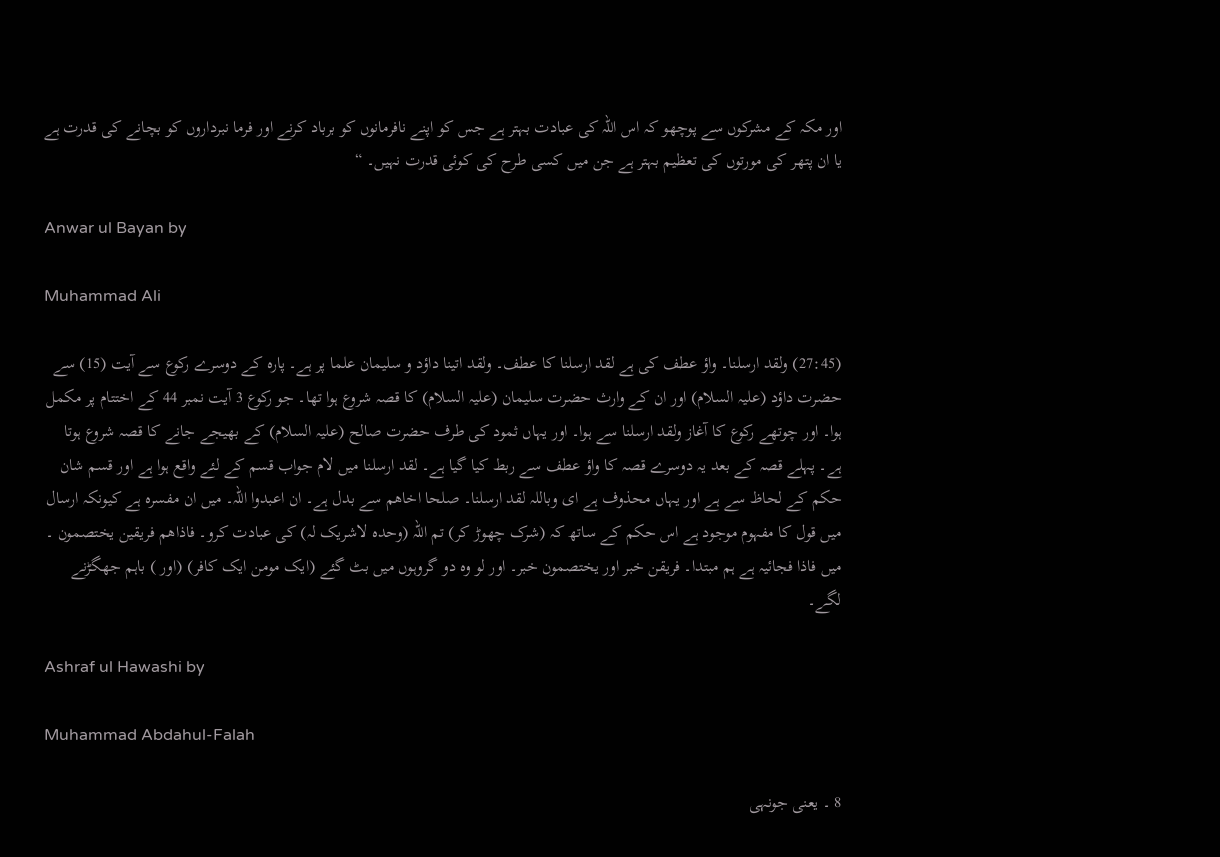اور مکہ کے مشرکوں سے پوچھو کہ اس اللہ کی عبادت بہتر ہے جس کو اپنے نافرمانوں کو برباد کرنے اور فرما نبرداروں کو بچانے کی قدرت ہے یا ان پتھر کی مورتوں کی تعظیم بہتر ہے جن میں کسی طرح کی کوئی قدرت نہیں۔ “

Anwar ul Bayan by

Muhammad Ali

(27:45) ولقد ارسلنا۔ واؤ عطف کی ہے لقد ارسلنا کا عطف۔ ولقد اتینا داؤد و سلیمان علما پر ہے۔ پارہ کے دوسرے رکوع سے آیت (15) سے حضرت داؤد (علیہ السلام) اور ان کے وارث حضرت سلیمان (علیہ السلام) کا قصہ شروع ہوا تھا۔ جو رکوع 3 آیت نمبر 44 کے اختتام پر مکمل ہوا۔ اور چوتھے رکوع کا آغاز ولقد ارسلنا سے ہوا۔ اور یہاں ثمود کی طرف حضرت صالح (علیہ السلام) کے بھیجے جانے کا قصہ شروع ہوتا ہے۔ پہلے قصہ کے بعد یہ دوسرے قصہ کا واؤ عطف سے ربط کیا گیا ہے۔ لقد ارسلنا میں لام جواب قسم کے لئے واقع ہوا ہے اور قسم شان حکم کے لحاظ سے ہے اور یہاں محذوف ہے ای وباللہ لقد ارسلنا۔ صلحا اخاھم سے بدل ہے۔ ان اعبدوا اللہ۔ میں ان مفسرہ ہے کیونکہ ارسال میں قول کا مفہوم موجود ہے اس حکم کے ساتھ کہ (شرک چھوڑ کر) تم اللہ (وحدہ لاشریک لہ) کی عبادت کرو۔ فاذاھم فریقین یختصمون ۔ میں فاذا فجائیہ ہے ہم مبتدا۔ فریقن خبر اور یختصمون خبر۔ اور لو وہ دو گروہوں میں بٹ گئے (ایک مومن ایک کافر) (اور ) باہم جھگڑنے لگے۔

Ashraf ul Hawashi by

Muhammad Abdahul-Falah

8 ۔ یعنی جونہی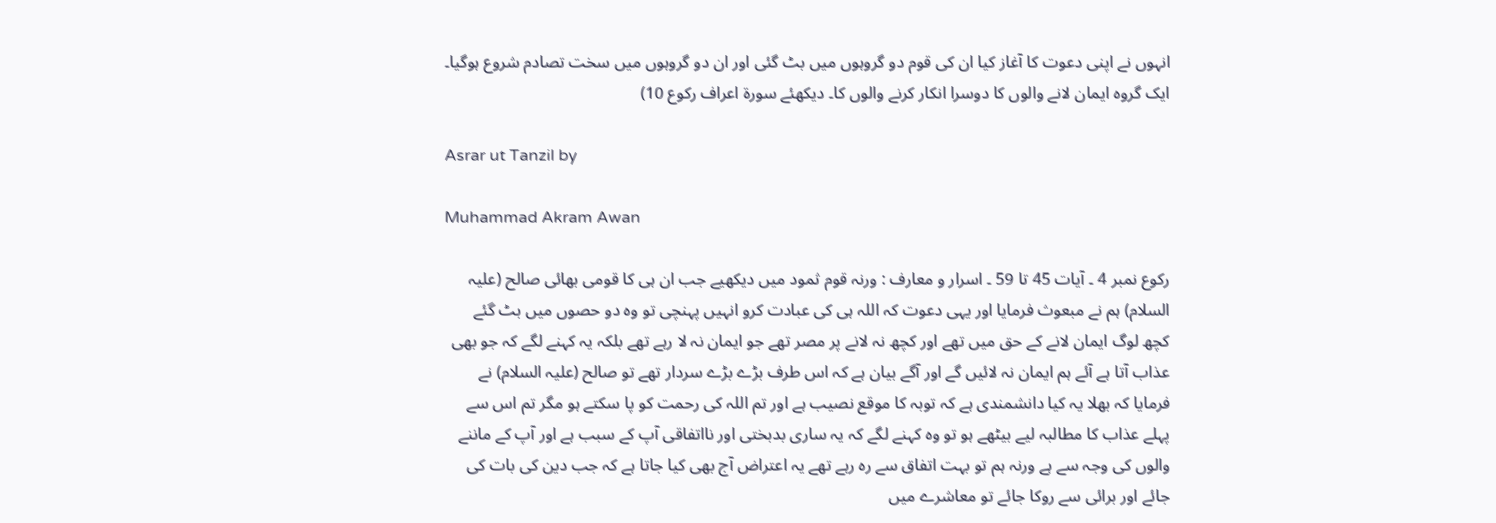انہوں نے اپنی دعوت کا آغاز کیا ان کی قوم دو گروہوں میں بٹ گئی اور ان دو گروہوں میں سخت تصادم شروع ہوگیا۔ ایک گروہ ایمان لانے والوں کا دوسرا انکار کرنے والوں کا۔ دیکھئے سورة اعراف رکوع 10)

Asrar ut Tanzil by

Muhammad Akram Awan

رکوع نمبر 4 ۔ آیات 45 تا 59 ۔ اسرار و معارف : ورنہ قوم ثمود میں دیکھیے جب ان ہی کا قومی بھائی صالح (علیہ السلام) ہم نے مبعوث فرمایا اور یہی دعوت کہ اللہ ہی کی عبادت کرو انہیں پہنچی تو وہ دو حصوں میں بٹ گئے کچھ لوگ ایمان لانے کے حق میں تھے اور کچھ نہ لانے پر مصر تھے جو ایمان نہ لا رہے تھے بلکہ یہ کہنے لگے کہ جو بھی عذاب آتا ہے آئے ہم ایمان نہ لائیں گے اور آگے بیان ہے کہ اس طرف بڑے بڑے سردار تھے تو صالح (علیہ السلام) نے فرمایا کہ بھلا یہ کیا دانشمندی ہے کہ توبہ کا موقع نصیب ہے اور تم اللہ کی رحمت کو پا سکتے ہو مگر تم اس سے پہلے عذاب کا مطالبہ لیے بیٹھے ہو تو وہ کہنے لگے کہ یہ ساری بدبختی اور نااتفاقی آپ کے سبب ہے اور آپ کے ماننے والوں کی وجہ سے ہے ورنہ ہم تو بہت اتفاق سے رہ رہے تھے یہ اعتراض آج بھی کیا جاتا ہے کہ جب دین کی بات کی جائے اور برائی سے روکا جائے تو معاشرے میں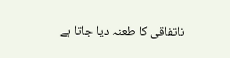ناتفاقی کا طعنہ دیا جاتا ہے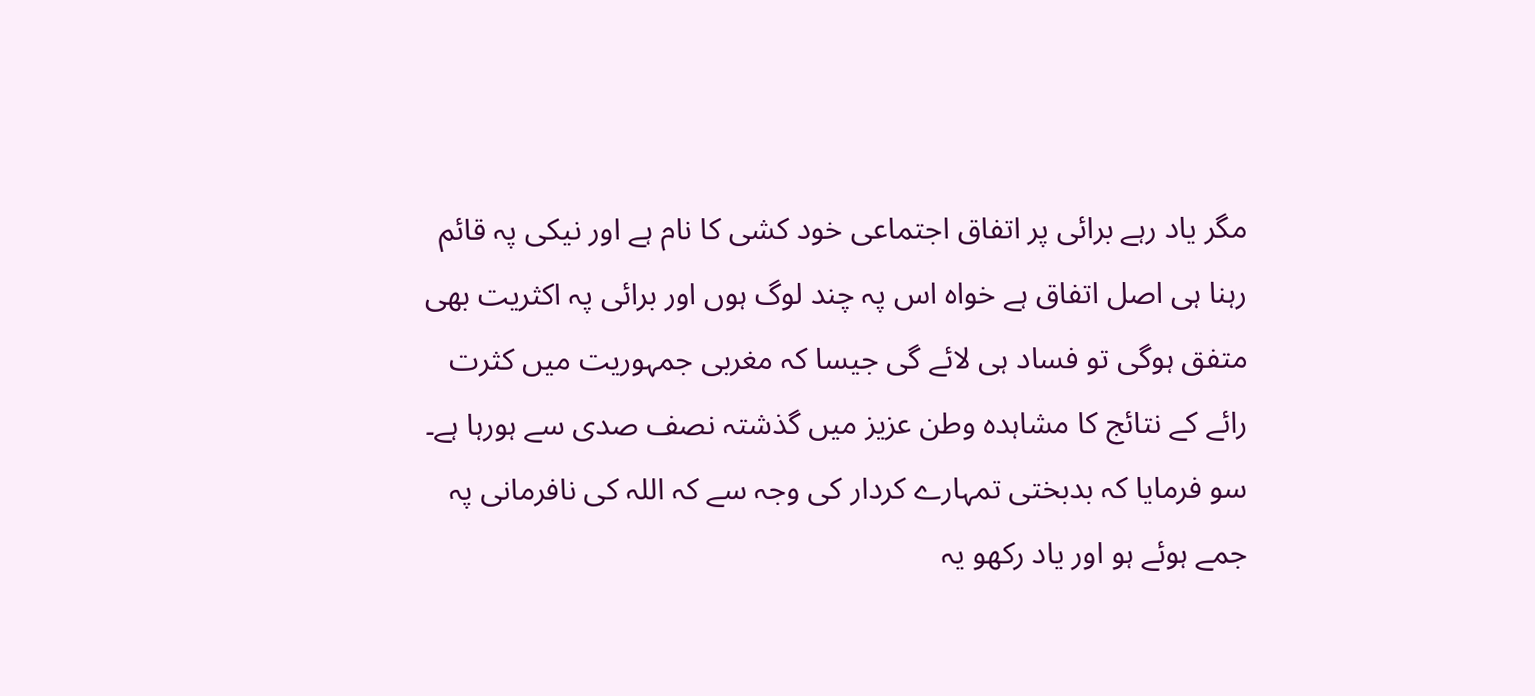مگر یاد رہے برائی پر اتفاق اجتماعی خود کشی کا نام ہے اور نیکی پہ قائم رہنا ہی اصل اتفاق ہے خواہ اس پہ چند لوگ ہوں اور برائی پہ اکثریت بھی متفق ہوگی تو فساد ہی لائے گی جیسا کہ مغربی جمہوریت میں کثرت رائے کے نتائج کا مشاہدہ وطن عزیز میں گذشتہ نصف صدی سے ہورہا ہے۔ سو فرمایا کہ بدبختی تمہارے کردار کی وجہ سے کہ اللہ کی نافرمانی پہ جمے ہوئے ہو اور یاد رکھو یہ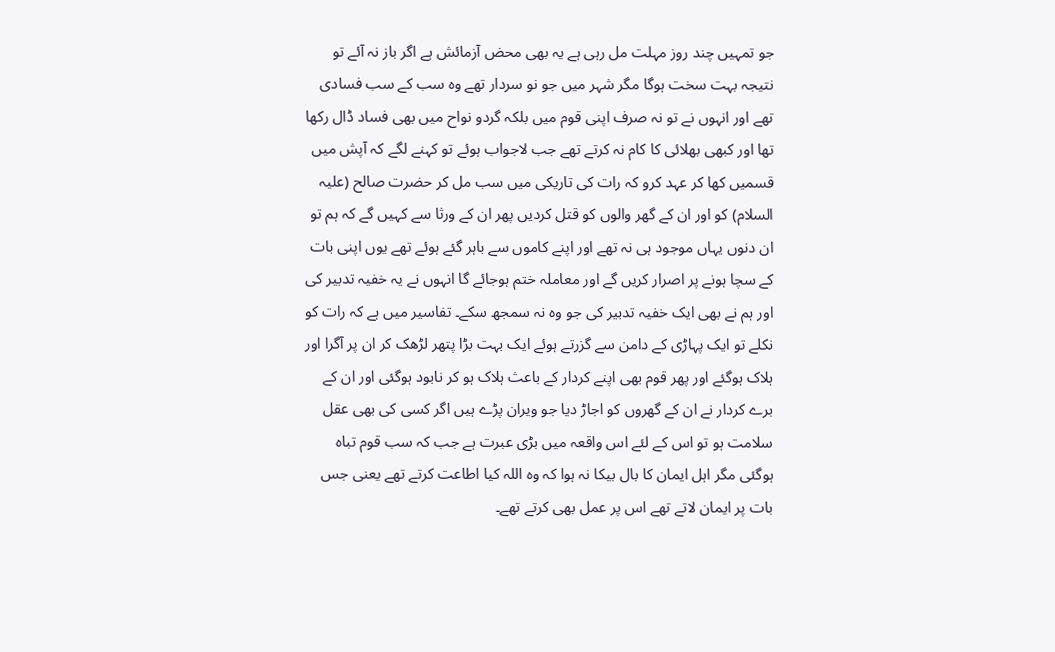جو تمہیں چند روز مہلت مل رہی ہے یہ بھی محض آزمائش ہے اگر باز نہ آئے تو نتیجہ بہت سخت ہوگا مگر شہر میں جو نو سردار تھے وہ سب کے سب فسادی تھے اور انہوں نے تو نہ صرف اپنی قوم میں بلکہ گردو نواح میں بھی فساد ڈال رکھا تھا اور کبھی بھلائی کا کام نہ کرتے تھے جب لاجواب ہوئے تو کہنے لگے کہ آپش میں قسمیں کھا کر عہد کرو کہ رات کی تاریکی میں سب مل کر حضرت صالح (علیہ السلام) کو اور ان کے گھر والوں کو قتل کردیں پھر ان کے ورثا سے کہیں گے کہ ہم تو ان دنوں یہاں موجود ہی نہ تھے اور اپنے کاموں سے باہر گئے ہوئے تھے یوں اپنی بات کے سچا ہونے پر اصرار کریں گے اور معاملہ ختم ہوجائے گا انہوں نے یہ خفیہ تدبیر کی اور ہم نے بھی ایک خفیہ تدبیر کی جو وہ نہ سمجھ سکے۔ تفاسیر میں ہے کہ رات کو نکلے تو ایک پہاڑی کے دامن سے گزرتے ہوئے ایک بہت بڑا پتھر لڑھک کر ان پر آگرا اور ہلاک ہوگئے اور پھر قوم بھی اپنے کردار کے باعث ہلاک ہو کر نابود ہوگئی اور ان کے برے کردار نے ان کے گھروں کو اجاڑ دیا جو ویران پڑے ہیں اگر کسی کی بھی عقل سلامت ہو تو اس کے لئے اس واقعہ میں بڑی عبرت ہے جب کہ سب قوم تباہ ہوگئی مگر اہل ایمان کا بال بیکا نہ ہوا کہ وہ اللہ کیا اطاعت کرتے تھے یعنی جس بات پر ایمان لاتے تھے اس پر عمل بھی کرتے تھے۔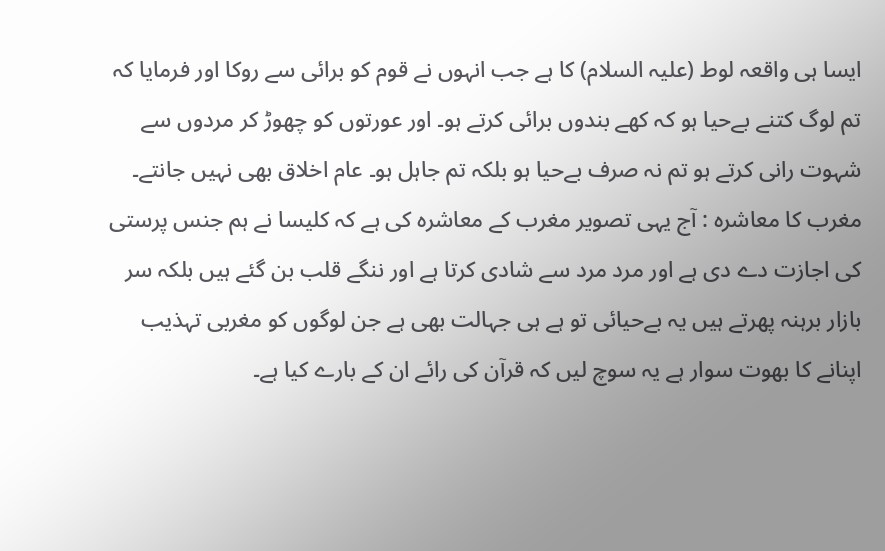ایسا ہی واقعہ لوط (علیہ السلام) کا ہے جب انہوں نے قوم کو برائی سے روکا اور فرمایا کہ تم لوگ کتنے بےحیا ہو کہ کھے بندوں برائی کرتے ہو۔ اور عورتوں کو چھوڑ کر مردوں سے شہوت رانی کرتے ہو تم نہ صرف بےحیا ہو بلکہ تم جاہل ہو۔ عام اخلاق بھی نہیں جانتے۔ مغرب کا معاشرہ : آج یہی تصویر مغرب کے معاشرہ کی ہے کہ کلیسا نے ہم جنس پرستی کی اجازت دے دی ہے اور مرد مرد سے شادی کرتا ہے اور ننگے قلب بن گئے ہیں بلکہ سر بازار برہنہ پھرتے ہیں یہ بےحیائی تو ہے ہی جہالت بھی ہے جن لوگوں کو مغربی تہذیب اپنانے کا بھوت سوار ہے یہ سوچ لیں کہ قرآن کی رائے ان کے بارے کیا ہے۔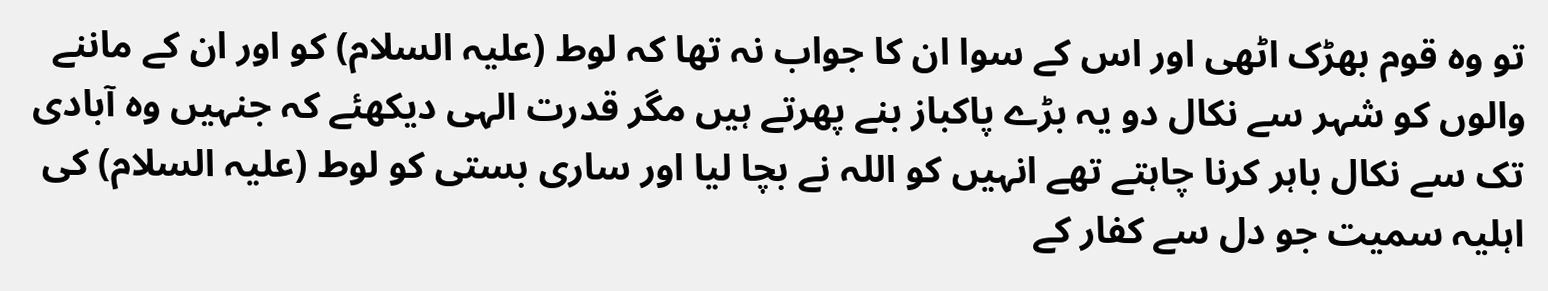تو وہ قوم بھڑک اٹھی اور اس کے سوا ان کا جواب نہ تھا کہ لوط (علیہ السلام) کو اور ان کے ماننے والوں کو شہر سے نکال دو یہ بڑے پاکباز بنے پھرتے ہیں مگر قدرت الہی دیکھئے کہ جنہیں وہ آبادی تک سے نکال باہر کرنا چاہتے تھے انہیں کو اللہ نے بچا لیا اور ساری بستی کو لوط (علیہ السلام) کی اہلیہ سمیت جو دل سے کفار کے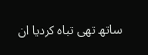ساتھ تھی تباہ کردیا ان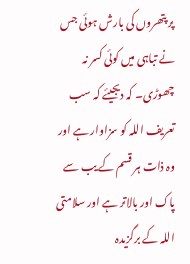پر پتھروں کی بارش ہوئی جس نے تباہی میں کوئی کسر نہ چھوڑی۔ کہ دیجیئے کہ سب تعریف اللہ کو سزاوار ہے اور وہ ذات ہر قسم کے یب سے پاک اور بالاتر ہے اور سلامتی اللہ کے برگزیدہ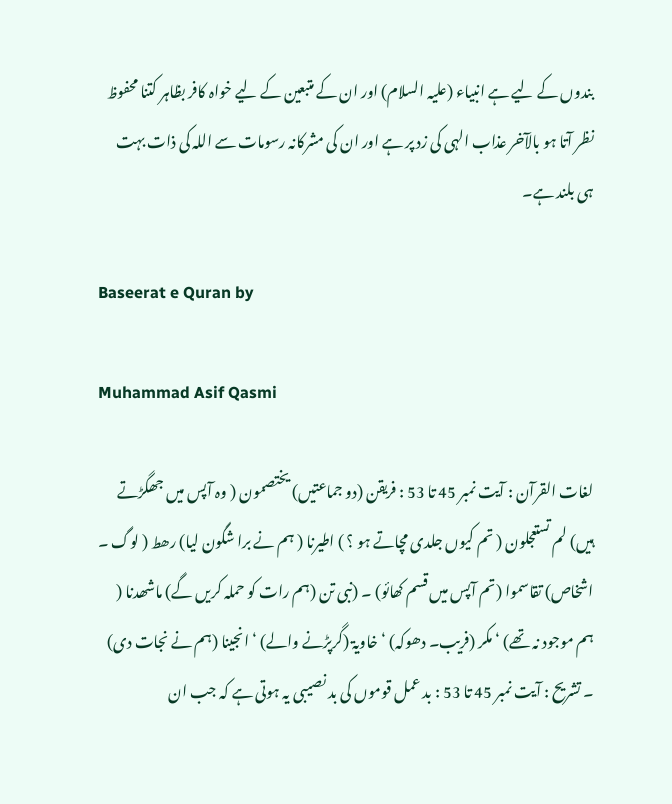بندوں کے لیے ہے انبیاء (علیہ السلام) اور ان کے متبعین کے لیے خواہ کافر بظاہر کتنا محفوظ نظر آتا ہو بالآخر عذاب الہی کی زد پر ہے اور ان کی مشرکانہ رسومات سے اللہ کی ذات بہت ہی بلند ہے۔

Baseerat e Quran by

Muhammad Asif Qasmi

لغات القرآن : آیت نمبر 45 تا 53 : فریقن (دو جماعتیں) یختصمون ( وہ آپس میں جھگڑتے ہیں) لم تستعجلون ( تم کیوں جلدی مچاتے ہو ؟ ) اطیرنا ( ہم نے برا شگون لیا) رھط ( لوگ ۔ اشخاص) تقاسموا (تم آپس میں قسم کھائو) ۔ (نبی تن (ہم رات کو حملہ کریں گے) ماشھدنا ( ہم موجود نہ تھے) ‘ مکر (فریب۔ دھوکہ) ‘ خاویۃ (گرپڑنے والے) ‘ انجینا (ہم نے نجات دی) ۔ تشریح : آیت نمبر 45 تا 53 : بد عمل قوموں کی بد نصیبی یہ ہوتی ہے کہ جب ان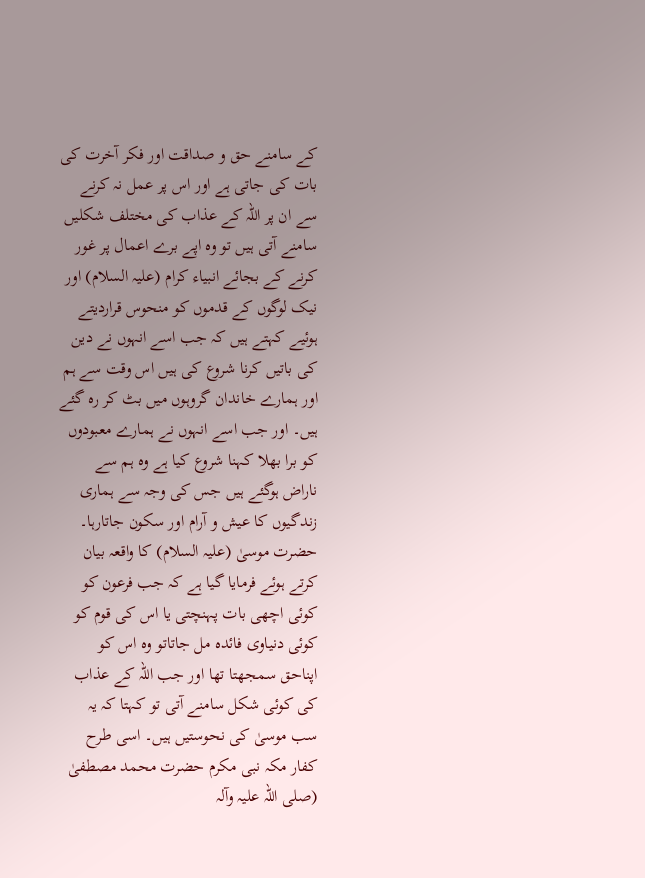کے سامنے حق و صداقت اور فکر آخرت کی بات کی جاتی ہے اور اس پر عمل نہ کرنے سے ان پر اللہ کے عذاب کی مختلف شکلیں سامنے آتی ہیں تو وہ اپے برے اعمال پر غور کرنے کے بجائے انبیاء کرام (علیہ السلام) اور نیک لوگوں کے قدموں کو منحوس قراردیتے ہوئیے کہتے ہیں کہ جب اسے انہوں نے دین کی باتیں کرنا شروع کی ہیں اس وقت سے ہم اور ہمارے خاندان گروہوں میں بٹ کر رہ گئے ہیں۔ اور جب اسے انہوں نے ہمارے معبودوں کو برا بھلا کہنا شروع کیا ہے وہ ہم سے ناراض ہوگئے ہیں جس کی وجہ سے ہماری زندگیوں کا عیش و آرام اور سکون جاتارہا۔ حضرت موسیٰ (علیہ السلام) کا واقعہ بیان کرتے ہوئے فرمایا گیا ہے کہ جب فرعون کو کوئی اچھی بات پہنچتی یا اس کی قوم کو کوئی دنیاوی فائدہ مل جاتاتو وہ اس کو اپناحق سمجھتا تھا اور جب اللہ کے عذاب کی کوئی شکل سامنے آتی تو کہتا کہ یہ سب موسیٰ کی نحوستیں ہیں۔ اسی طرح کفار مکہ نبی مکرم حضرت محمد مصطفیٰ (صلی اللہ علیہ وآلہ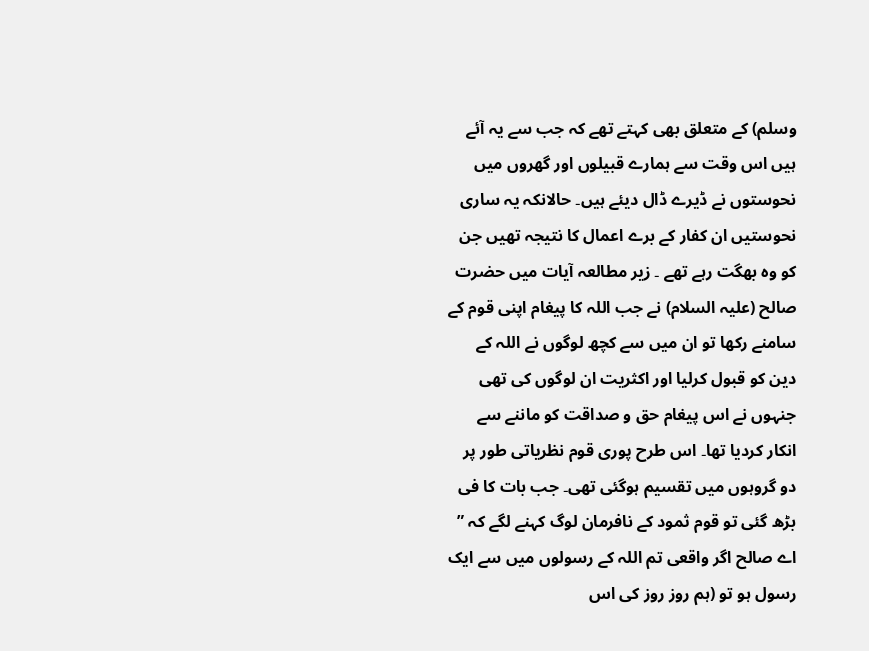وسلم) کے متعلق بھی کہتے تھے کہ جب سے یہ آئے ہیں اس وقت سے ہمارے قبیلوں اور گھروں میں نحوستوں نے ڈیرے ڈال دیئے ہیں۔ حالانکہ یہ ساری نحوستیں ان کفار کے برے اعمال کا نتیجہ تھیں جن کو وہ بھگت رہے تھے ۔ زیر مطالعہ آیات میں حضرت صالح (علیہ السلام) نے جب اللہ کا پیغام اپنی قوم کے سامنے رکھا تو ان میں سے کچھ لوگوں نے اللہ کے دین کو قبول کرلیا اور اکثریت ان لوگوں کی تھی جنہوں نے اس پیغام حق و صداقت کو ماننے سے انکار کردیا تھا۔ اس طرح پوری قوم نظریاتی طور پر دو گروہوں میں تقسیم ہوگئی تھی۔ جب بات کا فی بڑھ گئی تو قوم ثمود کے نافرمان لوگ کہنے لگے کہ ” اے صالح اگر واقعی تم اللہ کے رسولوں میں سے ایک رسول ہو تو (ہم روز روز کی اس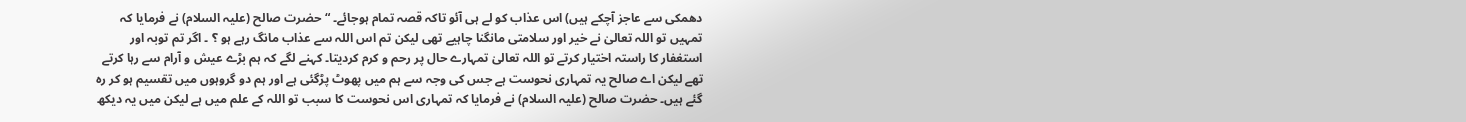دھمکی سے عاجز آچکے ہیں) اس عذاب کو لے ہی آئو تاکہ قصہ تمام ہوجائے۔ “ حضرت صالح (علیہ السلام) نے فرمایا کہ تمہیں تو اللہ تعالیٰ نے خیر اور سلامتی مانگنا چاہیے تھی لیکن تم اس اللہ سے عذاب مانگ رہے ہو ؟ ۔ اگر تم توبہ اور استغفار کا راستہ اختیار کرتے تو اللہ تعالیٰ تمہارے حال پر رحم و کرم کردیتا۔ کہنے لگے کہ ہم بڑے عیش و آرام سے رہا کرتے تھے لیکن اے صالح یہ تمہاری نحوست ہے جس کی وجہ سے ہم میں پھوٹ پڑگئی ہے اور ہم دو گروہوں میں تقسیم ہو کر رہ گئے ہیں۔ حضرت صالح (علیہ السلام) نے فرمایا کہ تمہاری اس نحوست کا سبب تو اللہ کے علم میں ہے لیکن میں یہ دیکھ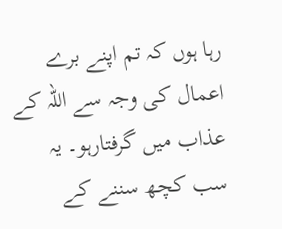رہا ہوں کہ تم اپنے برے اعمال کی وجہ سے اللہ کے عذاب میں گرفتارہو۔ یہ سب کچھ سننے کے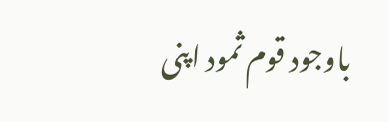باوجود قوم ثمود اپنی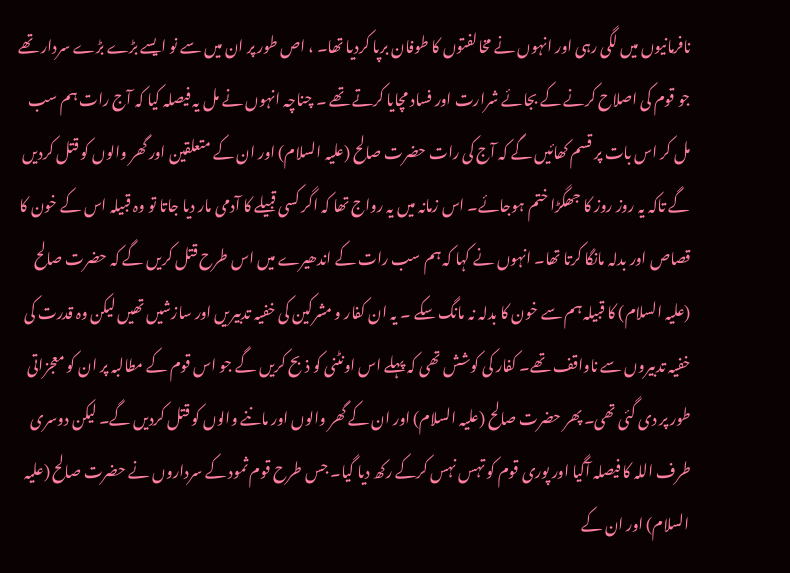نافرمانیوں میں لگی رہی اور انہوں نے مخالفتوں کا طوفان برپا کردیا تھا۔ ، اص طور پر ان میں سے نو ایسے بڑے بڑے سردار تھے جو قوم کی اصلاح کرنے کے بجائے شرارت اور فساد مچایا کرتے تھے ۔ چناچہ انہوں نے مل یہ فیصلہ کیا کہ آج رات ہم سب مل کر اس بات پر قسم کھائیں گے کہ آج کی رات حضرت صالح (علیہ السلام) اور ان کے متعلقین اور گھر والوں کو قتل کردیں گے تاکہ یہ روز روز کا جھگڑا ختم ہوجائے۔ اس زمانہ میں یہ رواج تھا کہ اگر کسی قبیلے کا آدمی مار دیا جاتا تو وہ قبیلہ اس کے خون کا قصاص اور بدلہ مانگا کرتا تھا۔ انہوں نے کہا کہ ہم سب رات کے اندھیرے میں اس طرح قتل کریں گے کہ حضرت صالح (علیہ السلام) کا قبیلہ ہم سے خون کا بدلہ نہ مانگ سکے ۔ یہ ان کفار و مشرکین کی خفیہ تدبیریں اور سازشیں تھیں لیکن وہ قدرت کی خفیہ تدبیروں سے ناواقف تھے۔ کفار کی کوشش تھی کہ پہلے اس اونٹنی کو ذبح کریں گے جو اس قوم کے مطالبہ پر ان کو معجزاتی طور پر دی گئی تھی۔ پھر حضرت صالح (علیہ السلام) اور ان کے گھر والوں اور ماننے والوں کو قتل کردیں گے۔ لیکن دوسری طرف اللہ کا فیصلہ آگیا اور پوری قوم کو تہس نہس کرکے رکھ دیا گیا۔ جس طرح قوم ثمود کے سرداروں نے حضرت صالح (علیہ السلام) اور ان کے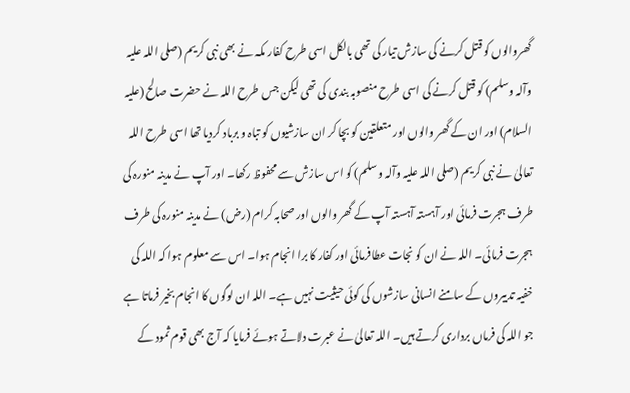گھروالوں کو قتل کرنے کی سازش تیار کی تھی بالکل اسی طرح کفار مکہ نے بھی نبی کریم (صلی اللہ علیہ وآلہ وسلم) کو قتل کرنے کی اسی طرح منصوبہ بندی کی تھی لیکن جس طرح اللہ نے حضرت صالح (علیہ السلام) اور ان کے گھر والوں اور متعلقین کو بچا کر ان سازشیوں کو تباہ و برباد کردیا تھا اسی طرح اللہ تعالیٰ نے نبی کریم (صلی اللہ علیہ وآلہ وسلم) کو اس سازش سے محفوظ رکھا۔ اور آپ نے مدینہ منورہ کی طرف ہجرت فرمائی اور آہستہ آہستہ آپ کے گھر والوں اور صحابہ کرام (رض) نے مدینہ منورہ کی طرف ہجرت فرمائی۔ اللہ نے ان کو نجات عطافرمائی اور کفار کا برا انجام ہوا۔ اس سے معلوم ہوا کہ اللہ کی خفیہ تدبیروں کے سامنے انسانی سازشوں کی کوئی حیثیت نہیں ہے۔ اللہ ان لوگوں کا انجام بخیر فرماتا ہے جو اللہ کی فرماں برداری کرتے ہیں۔ اللہ تعالیٰ نے عبرت دلاتے ہوئے فرمایا کہ آج بھی قوم ثمود کے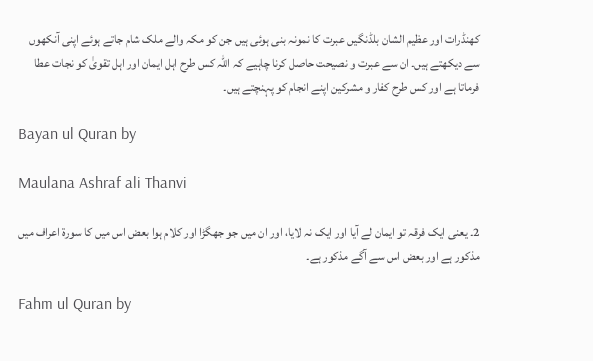کھنڈرات اور عظیم الشان بلڈنگیں عبرت کا نمونہ بنی ہوئی ہیں جن کو مکہ والے ملک شام جاتے ہوئے اپنی آنکھوں سے دیکھتے ہیں۔ ان سے عبرت و نصیحت حاصل کرنا چاہیے کہ اللہ کس طرح اہل ایمان اور اہل تقویٰ کو نجات عطا فرماتا ہے اور کس طرح کفار و مشرکین اپنے انجام کو پہنچتے ہیں۔

Bayan ul Quran by

Maulana Ashraf ali Thanvi

2۔ یعنی ایک فرقہ تو ایمان لے آیا اور ایک نہ لایا، اور ان میں جو جھگڑا اور کلام ہوا بعض اس میں کا سورة اعراف میں مذکور ہے اور بعض اس سے آگے مذکور ہے۔

Fahm ul Quran by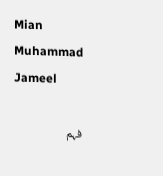Mian Muhammad Jameel

فہم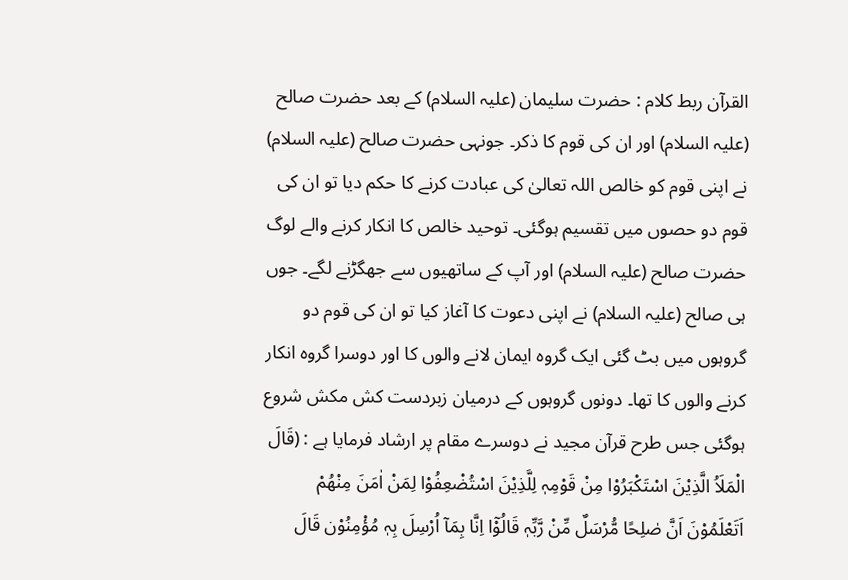القرآن ربط کلام : حضرت سلیمان (علیہ السلام) کے بعد حضرت صالح (علیہ السلام) اور ان کی قوم کا ذکر۔ جونہی حضرت صالح (علیہ السلام) نے اپنی قوم کو خالص اللہ تعالیٰ کی عبادت کرنے کا حکم دیا تو ان کی قوم دو حصوں میں تقسیم ہوگئی۔ توحید خالص کا انکار کرنے والے لوگ حضرت صالح (علیہ السلام) اور آپ کے ساتھیوں سے جھگڑنے لگے۔ جوں ہی صالح (علیہ السلام) نے اپنی دعوت کا آغاز کیا تو ان کی قوم دو گروہوں میں بٹ گئی ایک گروہ ایمان لانے والوں کا اور دوسرا گروہ انکار کرنے والوں کا تھا۔ دونوں گروہوں کے درمیان زبردست کش مکش شروع ہوگئی جس طرح قرآن مجید نے دوسرے مقام پر ارشاد فرمایا ہے : (قَالَ الْمَلَاُ الَّذِیْنَ اسْتَکْبَرُوْا مِنْ قَوْمِہٖ لِلَّذِیْنَ اسْتُضْعِفُوْا لِمَنْ اٰمَنَ مِنْھُمْ اَتَعْلَمُوْنَ اَنَّ صٰلِحًا مُّرْسَلٌ مِّنْ رَّبِّہٖ قَالُوْٓا اِنَّا بِمَآ اُرْسِلَ بِہٖ مُؤْمِنُوْن قَالَ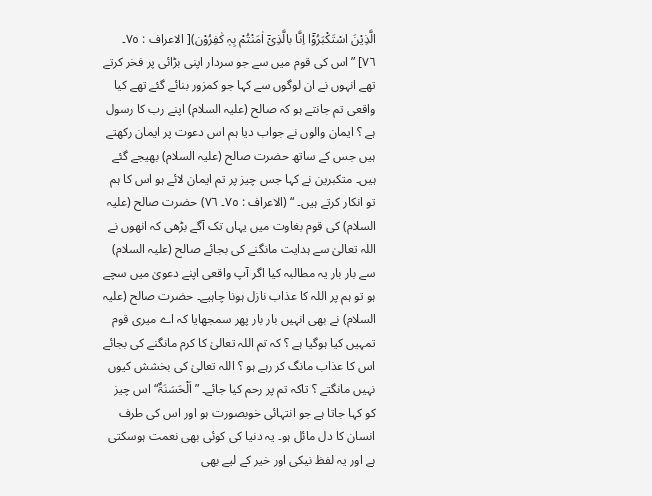الَّذِیْنَ اسْتَکْبَرُوْٓا اِنَّا بالَّذِیْٓ اٰمَنْتُمْ بِہٖ کٰفِرُوْن)[ الاعراف : ٧٥۔ ٧٦] ” اس کی قوم میں سے جو سردار اپنی بڑائی پر فخر کرتے تھے انہوں نے ان لوگوں سے کہا جو کمزور بنائے گئے تھے کیا واقعی تم جانتے ہو کہ صالح (علیہ السلام) اپنے رب کا رسول ہے ؟ ایمان والوں نے جواب دیا ہم اس دعوت پر ایمان رکھتے ہیں جس کے ساتھ حضرت صالح (علیہ السلام) بھیجے گئے ہیں۔ متکبرین نے کہا جس چیز پر تم ایمان لائے ہو اس کا ہم تو انکار کرتے ہیں۔ “ (الاعراف : ٧٥۔ ٧٦) حضرت صالح (علیہ السلام) کی قوم بغاوت میں یہاں تک آگے بڑھی کہ انھوں نے اللہ تعالیٰ سے ہدایت مانگنے کی بجائے صالح (علیہ السلام) سے بار بار یہ مطالبہ کیا اگر آپ واقعی اپنے دعویٰ میں سچے ہو تو ہم پر اللہ کا عذاب نازل ہونا چاہیے۔ حضرت صالح (علیہ السلام) نے بھی انہیں بار بار پھر سمجھایا کہ اے میری قوم تمہیں کیا ہوگیا ہے ؟ کہ تم اللہ تعالیٰ کا کرم مانگنے کی بجائے اس کا عذاب مانگ کر رہے ہو ؟ اللہ تعالیٰ کی بخشش کیوں نہیں مانگتے ؟ تاکہ تم پر رحم کیا جائے۔ ” اَلْحَسَنَۃٌ“ اس چیز کو کہا جاتا ہے جو انتہائی خوبصورت ہو اور اس کی طرف انسان کا دل مائل ہو۔ یہ دنیا کی کوئی بھی نعمت ہوسکتی ہے اور یہ لفظ نیکی اور خیر کے لیے بھی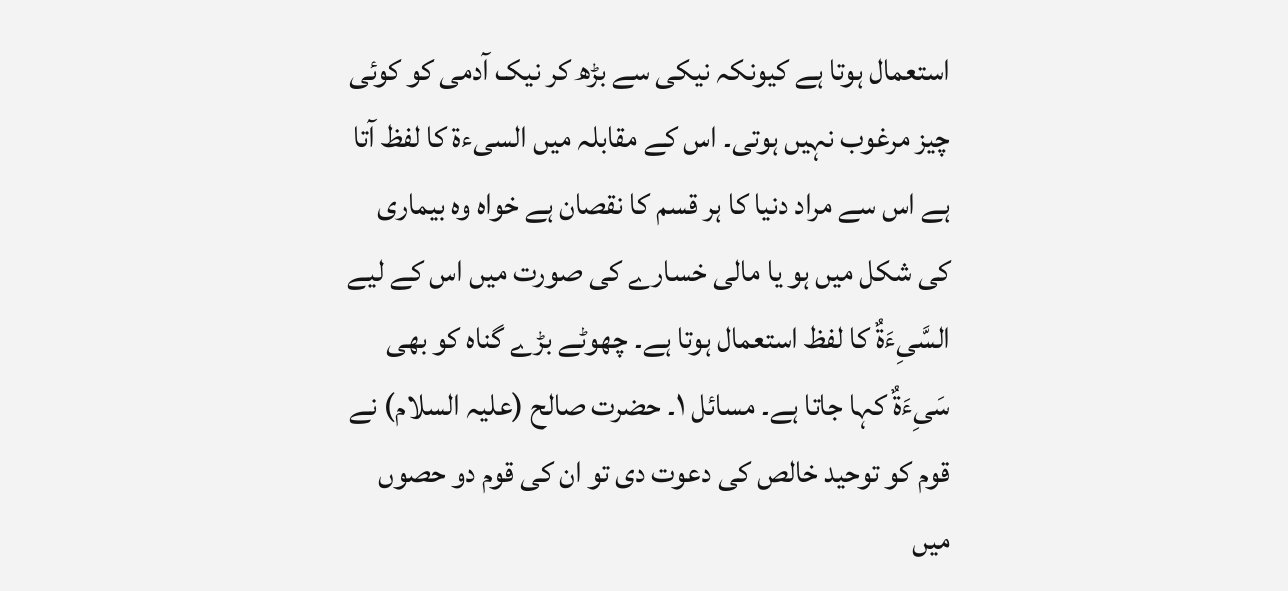استعمال ہوتا ہے کیونکہ نیکی سے بڑھ کر نیک آدمی کو کوئی چیز مرغوب نہیں ہوتی۔ اس کے مقابلہ میں السیءۃ کا لفظ آتا ہے اس سے مراد دنیا کا ہر قسم کا نقصان ہے خواہ وہ بیماری کی شکل میں ہو یا مالی خسارے کی صورت میں اس کے لیے السَّیِءَۃٌ کا لفظ استعمال ہوتا ہے۔ چھوٹے بڑے گناہ کو بھی سَیِءَۃٌ کہا جاتا ہے۔ مسائل ١۔ حضرت صالح (علیہ السلام) نے قوم کو توحید خالص کی دعوت دی تو ان کی قوم دو حصوں میں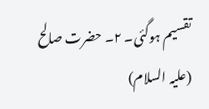تقسیم ہوگئی۔ ٢۔ حضرت صالح (علیہ السلام)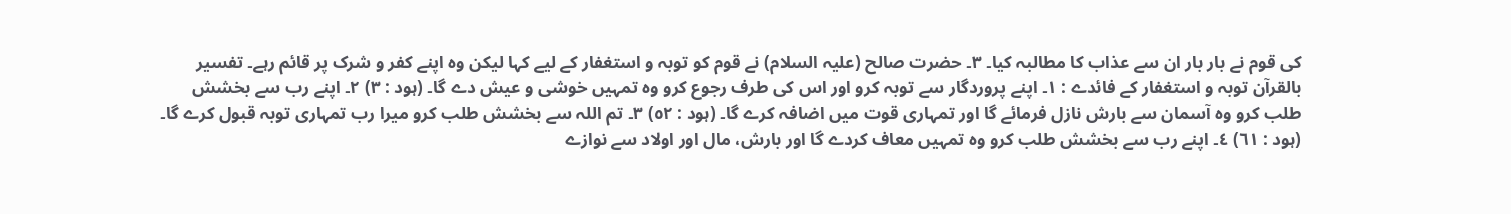کی قوم نے بار بار ان سے عذاب کا مطالبہ کیا۔ ٣۔ حضرت صالح (علیہ السلام) نے قوم کو توبہ و استغفار کے لیے کہا لیکن وہ اپنے کفر و شرک پر قائم رہے۔ تفسیر بالقرآن توبہ و استغفار کے فائدے : ١۔ اپنے پروردگار سے توبہ کرو اور اس کی طرف رجوع کرو وہ تمہیں خوشی و عیش دے گا۔ (ہود : ٣) ٢۔ اپنے رب سے بخشش طلب کرو وہ آسمان سے بارش نازل فرمائے گا اور تمہاری قوت میں اضافہ کرے گا۔ (ہود : ٥٢) ٣۔ تم اللہ سے بخشش طلب کرو میرا رب تمہاری توبہ قبول کرے گا۔ (ہود : ٦١) ٤۔ اپنے رب سے بخشش طلب کرو وہ تمہیں معاف کردے گا اور بارش، مال اور اولاد سے نوازے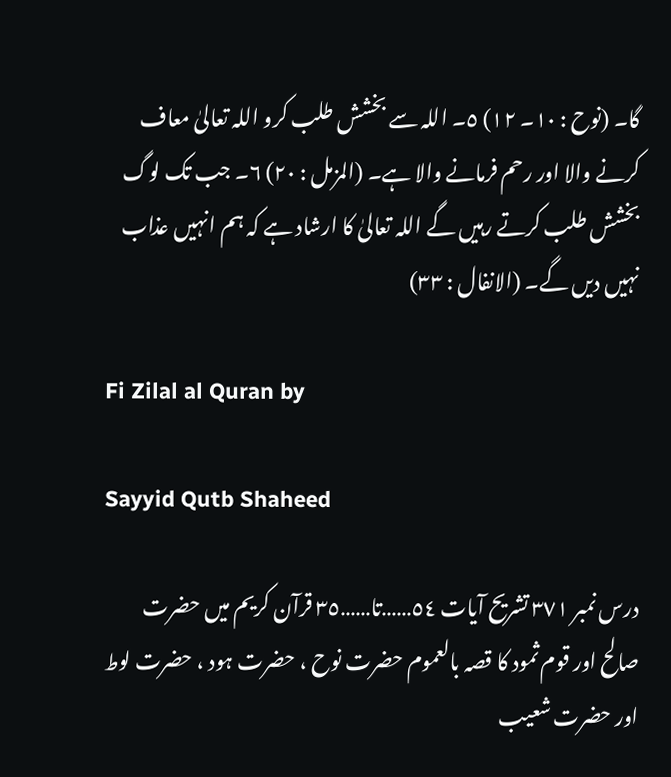گا۔ (نوح : ١٠۔ ١٢) ٥۔ اللہ سے بخشش طلب کرو اللہ تعالیٰ معاف کرنے والا اور رحم فرمانے والا ہے۔ (المزمل : ٢٠) ٦۔ جب تک لوگ بخشش طلب کرتے رہیں گے اللہ تعالیٰ کا ارشاد ہے کہ ہم انہیں عذاب نہیں دیں گے۔ (الانفال : ٣٣)

Fi Zilal al Quran by

Sayyid Qutb Shaheed

درس نمبر ٣٧١ تشریح آیات ٥٤……تا……٣٥ قرآن کریم میں حضرت صالح اور قوم ثمود کا قصہ بالعموم حضرت نوح ، حضرت ہود ، حضرت لوط اور حضرت شعیب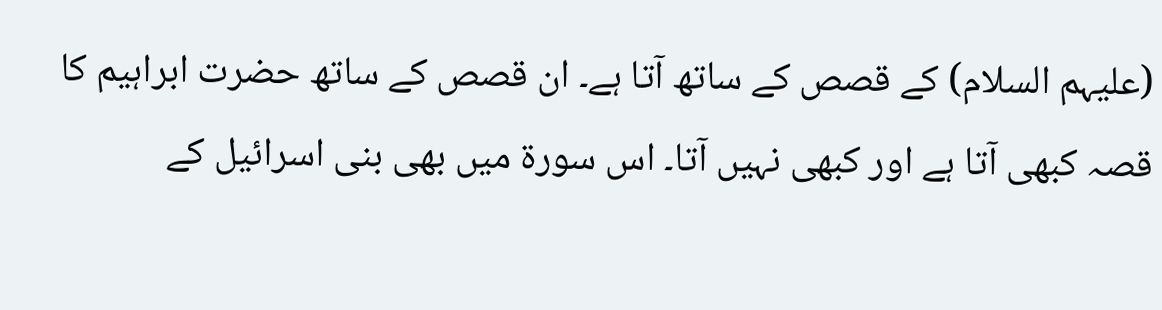(علیہم السلام) کے قصص کے ساتھ آتا ہے۔ ان قصص کے ساتھ حضرت ابراہیم کا قصہ کبھی آتا ہے اور کبھی نہیں آتا۔ اس سورة میں بھی بنی اسرائیل کے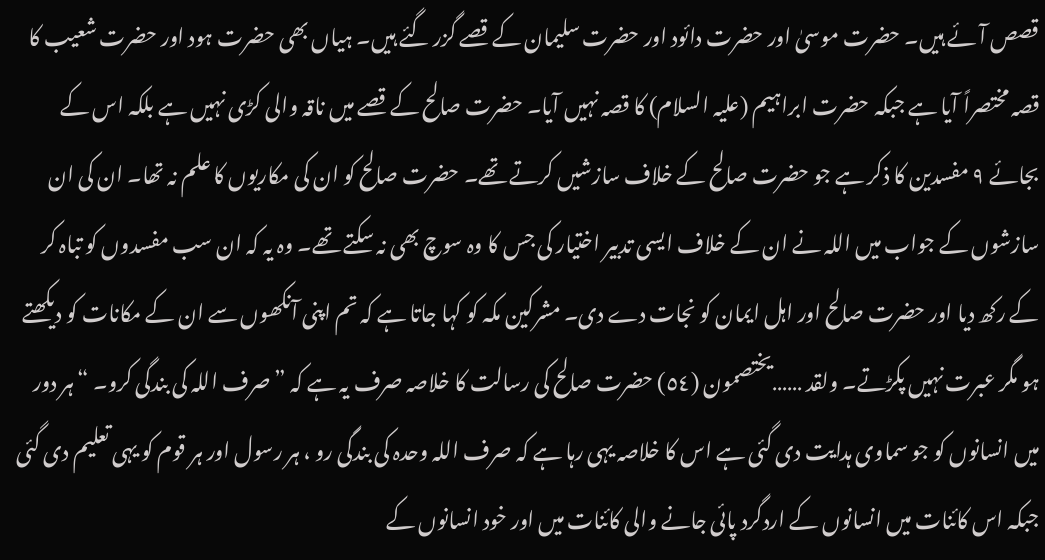قصص آئے ہیں۔ حضرت موسیٰ اور حضرت دائود اور حضرت سلیمان کے قصے گزر گئے ہیں۔ ہیاں بھی حضرت ہود اور حضرت شعیب کا قصہ مختصراً آیا ہے جبکہ حضرت ابراہیم (علیہ السلام) کا قصہ نہیں آیا۔ حضرت صالح کے قصے میں ناقہ والی کڑی نہیں ہے بلکہ اس کے بجائے ٩ مفسدین کا ذکر ہے جو حضرت صالح کے خلاف سازشیں کرتے تھے۔ حضرت صالح کو ان کی مکاریوں کا علم نہ تھا۔ ان کی ان سازشوں کے جواب میں اللہ نے ان کے خلاف ایسی تدبیر اختیار کی جس کا وہ سوچ بھی نہ سکتے تھے۔ وہ یہ کہ ان سب مفسدوں کو تباہ کر کے رکھ دیا اور حضرت صالح اور اہل ایمان کو نجات دے دی۔ مشرکین مکہ کو کہا جاتا ہے کہ تم اپنی آنکھوں سے ان کے مکانات کو دیکھتے ہو مگر عبرت نہیں پکڑتے۔ ولقد ……یختصمون (٥٤) حضرت صالح کی رسالت کا خلاصہ صرف یہ ہے کہ ” صرف اللہ کی بندگی کرو۔ “ ہر دور میں انسانوں کو جو سماوی ہدایت دی گئی ہے اس کا خلاصہ یہی رہا ہے کہ صرف اللہ وحدہ کی بندگی رو ، ہر رسول اور ہر قوم کو یہی تعلیم دی گئی جبکہ اس کائنات میں انسانوں کے اردگرد پائی جانے والی کائنات میں اور خود انسانوں کے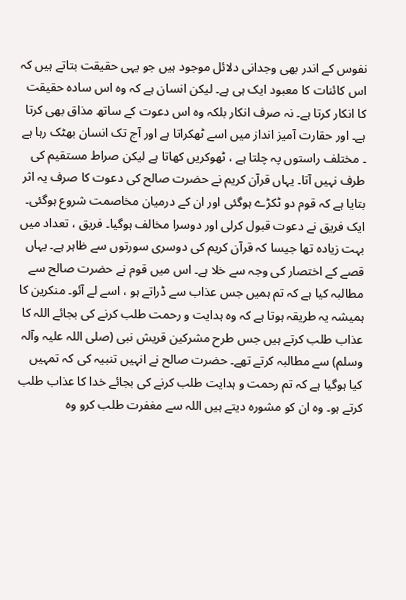نفوس کے اندر بھی وجدانی دلائل موجود ہیں جو یہی حقیقت بتاتے ہیں کہ اس کائنات کا معبود ایک ہی ہے۔ لیکن انسان ہے کہ وہ اس سادہ حقیقت کا انکار کرتا ہے۔ نہ صرف انکار بلکہ وہ اس دعوت کے ساتھ مذاق بھی کرتا ہے۔ اور حقارت آمیز انداز میں اسے ٹھکراتا ہے اور آج تک انسان بھٹک رہا ہے ۔ مختلف راستوں پہ چلتا ہے ، ٹھوکریں کھاتا ہے لیکن صراط مستقیم کی طرف نہیں آتا۔ یہاں قرآن کریم نے حضرت صالح کی دعوت کا صرف یہ اثر بتایا ہے کہ قوم دو ٹکڑے ہوگئی اور ان کے درمیان مخاصمت شروع ہوگئی۔ ایک فریق نے دعوت قبول کرلی اور دوسرا مخالف ہوگیا۔ فریق ، تعداد میں بہت زیادہ تھا جیسا کہ قرآن کریم کی دوسری سورتوں سے ظاہر ہے۔ یہاں قصے کے اختصار کی وجہ سے خلا ہے۔ اس میں قوم نے حضرت صالح سے مطالبہ کیا ہے کہ تم ہمیں جس عذاب سے ڈراتے ہو ، اسے لے آئو۔ منکرین کا ہمیشہ یہ طریقہ ہوتا ہے کہ وہ ہدایت و رحمت طلب کرنے کی بجائے اللہ کا عذاب طلب کرتے ہیں جس طرح مشرکین قریش نبی (صلی اللہ علیہ وآلہ وسلم) سے مطالبہ کرتے تھے۔ حضرت صالح نے انہیں تنبیہ کی کہ تمہیں کیا ہوگیا ہے کہ تم رحمت و ہدایت طلب کرنے کی بجائے خدا کا عذاب طلب کرتے ہو۔ وہ ان کو مشورہ دیتے ہیں اللہ سے مغفرت طلب کرو وہ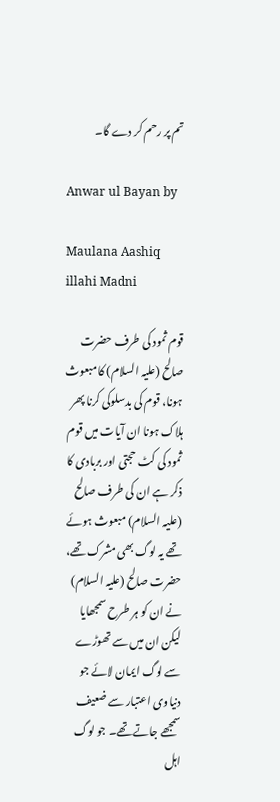تم پر رحم کر دے گا۔

Anwar ul Bayan by

Maulana Aashiq illahi Madni

قوم ثمود کی طرف حضرت صالح (علیہ السلام) کا مبعوث ہونا، قوم کی بدسلوکی کرنا پھر ہلاک ہونا ان آیات میں قوم ثمود کی کٹ حجتی اور بربادی کا ذکر ہے ان کی طرف صالح (علیہ السلام) مبعوث ہوئے تھے یہ لوگ بھی مشرک تھے، حضرت صالح (علیہ السلام) نے ان کو ہر طرح سمجھایا لیکن ان میں سے تھوڑے سے لوگ ایمان لائے جو دنیاوی اعتبار سے ضعیف سمجھے جاتے تھے۔ جو لوگ اہل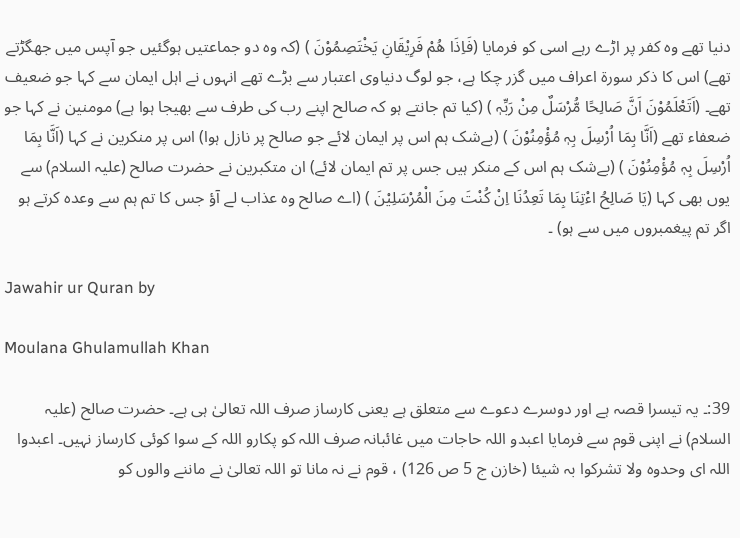دنیا تھے وہ کفر پر اڑے رہے اسی کو فرمایا (فَاِذَا ھُمْ فَرِیْقَانِ یَخْتَصِمُوْنَ ) (کہ وہ دو جماعتیں ہوگئیں جو آپس میں جھگڑتے تھے) اس کا ذکر سورة اعراف میں گزر چکا ہے، جو لوگ دنیاوی اعتبار سے بڑے تھے انہوں نے اہل ایمان سے کہا جو ضعیف تھے۔ (اَتَعْلَمُوْنَ اَنَّ صَالِحًا مُّرْسَلٌ مِنْ رَبِّہٖ ) (کیا تم جانتے ہو کہ صالح اپنے رب کی طرف سے بھیجا ہوا ہے) مومنین نے کہا جو ضعفاء تھے (اَنَّا بِمَا اُرْسِلَ بِہٖ مُؤْمِنُوْنَ ) (بےشک ہم اس پر ایمان لائے جو صالح پر نازل ہوا) اس پر منکرین نے کہا (اَنَّا بِمَا اُرْسِلَ بِہٖ مُؤْمِنُوْنَ ) (بےشک ہم اس کے منکر ہیں جس پر تم ایمان لائے) ان متکبرین نے حضرت صالح (علیہ السلام) سے یوں بھی کہا (یَا صَالِحُ اءْتِنَا بِمَا تَعِدُنَا اِنْ کُنْتَ مِنَ الْمُرْسَلِیْنَ ) (اے صالح وہ عذاب لے آؤ جس کا تم ہم سے وعدہ کرتے ہو اگر تم پیغمبروں میں سے ہو) ۔

Jawahir ur Quran by

Moulana Ghulamullah Khan

39:۔ یہ تیسرا قصہ ہے اور دوسرے دعوے سے متعلق ہے یعنی کارساز صرف اللہ تعالیٰ ہی ہے۔ حضرت صالح (علیہ السلام) نے اپنی قوم سے فرمایا اعبدو اللہ حاجات میں غائبانہ صرف اللہ کو پکارو اللہ کے سوا کوئی کارساز نہیں۔ اعبدوا اللہ ای وحدوہ ولا تشرکوا بہ شیئا (خازن ج 5 ص 126) ، قوم نے نہ مانا تو اللہ تعالیٰ نے ماننے والوں کو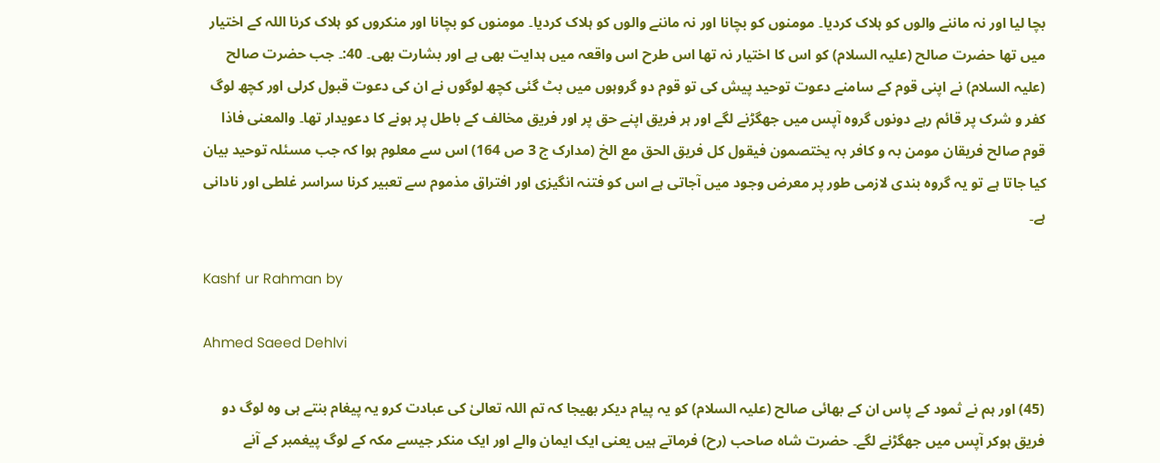بچا لیا اور نہ ماننے والوں کو ہلاک کردیا۔ مومنوں کو بچانا اور نہ ماننے والوں کو ہلاک کردیا۔ مومنوں کو بچانا اور منکروں کو ہلاک کرنا اللہ کے اختیار میں تھا حضرت صالح (علیہ السلام) کو اس کا اختیار نہ تھا اس طرح اس واقعہ میں ہدایت بھی ہے اور بشارت بھی۔ 40:۔ جب حضرت صالح (علیہ السلام) نے اپنی قوم کے سامنے دعوت توحید پیش کی تو قوم دو گروہوں میں بٹ گئی کچھ لوگوں نے ان کی دعوت قبول کرلی اور کچھ لوگ کفر و شرک پر قائم رہے دونوں گروہ آپس میں جھگڑنے لگے اور ہر فریق اپنے حق پر اور فریق مخالف کے باطل پر ہونے کا دعویدار تھا۔ والمعنی فاذا قوم صالح فریقان مومن بہ و کافر بہ یختصمون فیقول کل فریق الحق مع الخ (مدارک ج 3 ص 164) اس سے معلوم ہوا کہ جب مسئلہ توحید بیان کیا جاتا ہے تو یہ گروہ بندی لازمی طور پر معرض وجود میں آجاتی ہے اس کو فتنہ انگیزی اور افتراق مذموم سے تعبیر کرنا سراسر غلطی اور نادانی ہے۔

Kashf ur Rahman by

Ahmed Saeed Dehlvi

(45) اور ہم نے ثمود کے پاس ان کے بھائی صالح (علیہ السلام) کو یہ پیام دیکر بھیجا کہ تم اللہ تعالیٰ کی عبادت کرو یہ پیغام بنتے ہی وہ لوگ دو فریق ہوکر آپس میں جھگڑنے لگے۔ حضرت شاہ صاحب (رح) فرماتے ہیں یعنی ایک ایمان والے اور ایک منکر جیسے مکہ کے لوگ پیغمبر کے آنے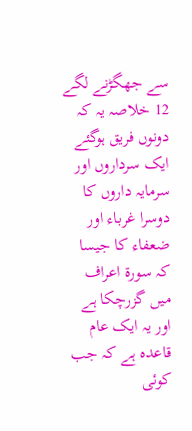سے جھگڑنے لگے 12 خلاصہ یہ کہ دونوں فریق ہوگئے ایک سرداروں اور سرمایہ داروں کا دوسرا غرباء اور ضعفاء کا جیسا کہ سورة اعراف میں گزرچکا ہے اور یہ ایک عام قاعدہ ہے کہ جب کوئی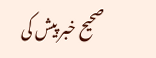صحیح خبر پیش کی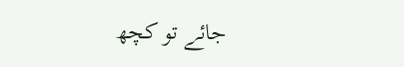جائے تو کچھ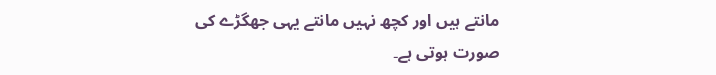مانتے ہیں اور کچھ نہیں مانتے یہی جھگڑے کی صورت ہوتی ہے۔